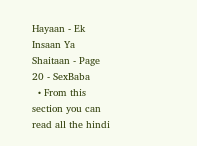Hayaan - Ek Insaan Ya Shaitaan - Page 20 - SexBaba
  • From this section you can read all the hindi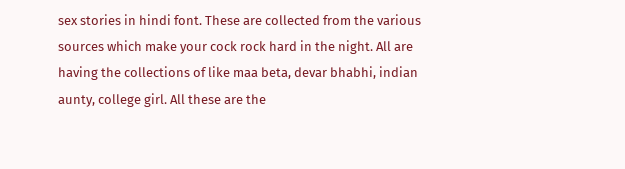sex stories in hindi font. These are collected from the various sources which make your cock rock hard in the night. All are having the collections of like maa beta, devar bhabhi, indian aunty, college girl. All these are the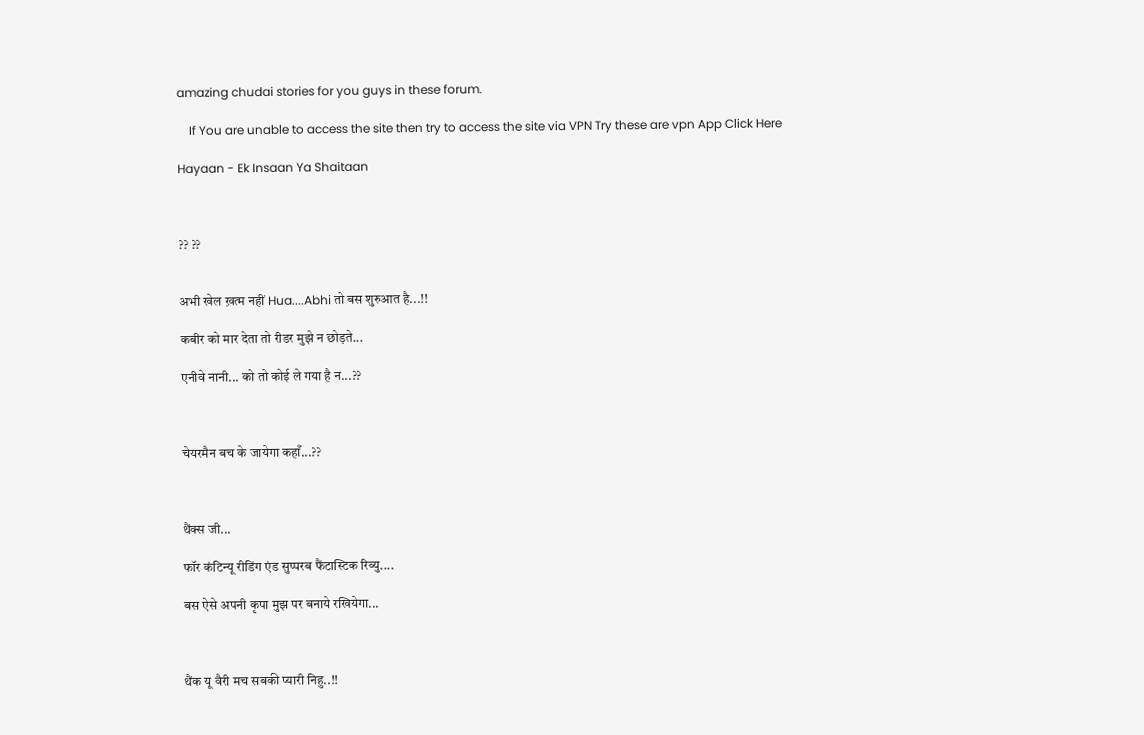amazing chudai stories for you guys in these forum.

    If You are unable to access the site then try to access the site via VPN Try these are vpn App Click Here

Hayaan - Ek Insaan Ya Shaitaan



?? ??


अभी खेल ख़त्म नहीं Hua....Abhi तो बस शुरुआत है...!!

कबीर को मार देता तो रीडर मुझे न छोड़ते...

एनीवे नानी... को तो कोई ले गया है न...??



चेयरमैन बच के जायेगा कहाँ...??



थैंक्स जी...

फॉर कंटिन्यू रीडिंग एंड सुप्परब फैंटास्टिक रिव्यु....

बस ऐसे अपनी कृपा मुझ पर बनाये रखियेगा...



थैंक यू वैरी मच सबकी प्यारी निहु..!!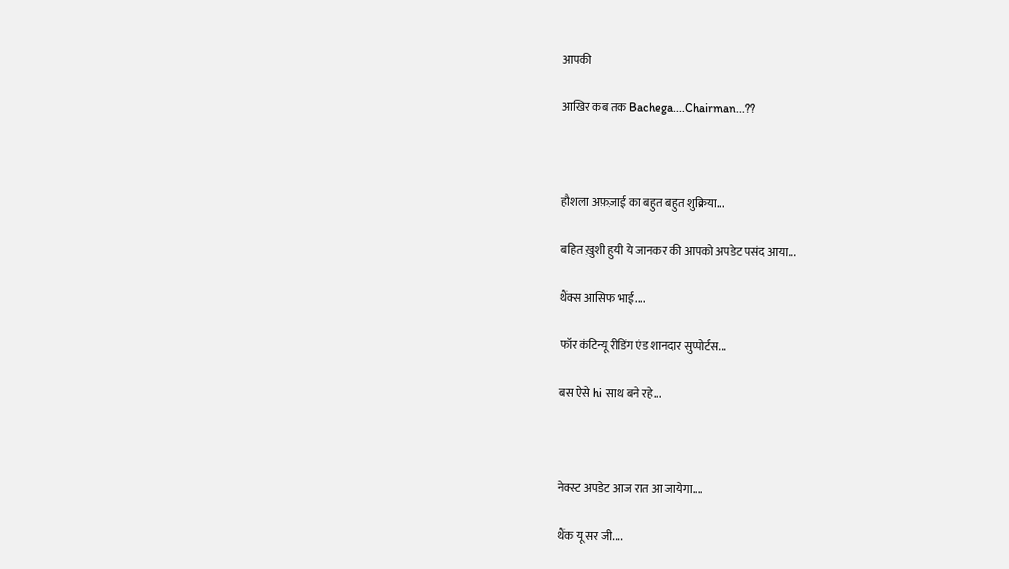आपकी

आखिर कब तक Bachega....Chairman...??



हौशला अफ़ज़ाई का बहुत बहुत शुक्रिया...

बहित ख़ुशी हुयी ये जानकर की आपको अपडेट पसंद आया...

थैंक्स आसिफ भाई....

फॉर कंटिन्यू रीडिंग एंड शानदार सुप्पोर्टस...

बस ऐसे hi साथ बने रहे...



नेक्स्ट अपडेट आज रात आ जायेगा....

थैंक यू सर जी....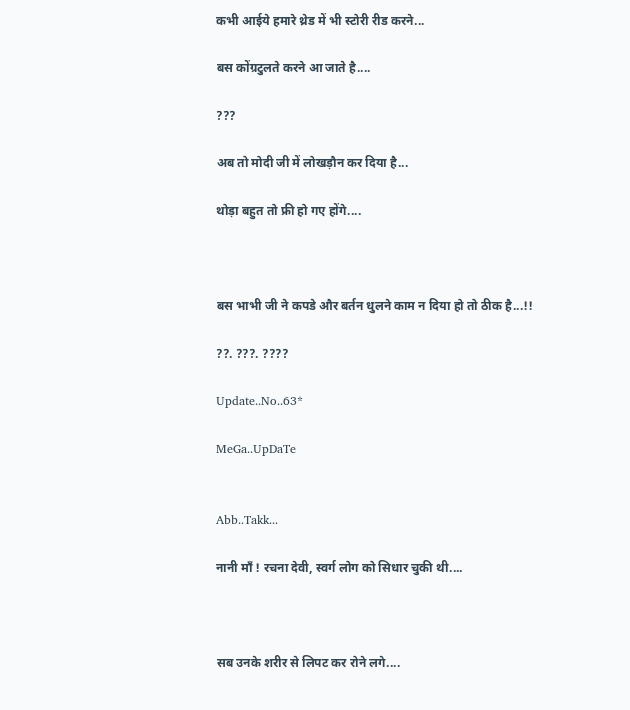कभी आईये हमारे थ्रेड में भी स्टोरी रीड करने...

बस कोंग्रटुलते करने आ जाते है....

???

अब तो मोदी जी में लोखड़ौन कर दिया है...

थोड़ा बहुत तो फ्री हो गए होंगे....



बस भाभी जी ने कपडे और बर्तन धुलने काम न दिया हो तो ठीक है...!!

??. ???. ????

Update..No..63*

MeGa..UpDaTe


Abb..Takk...

नानी माँ ! रचना देवी, स्वर्ग लोग को सिधार चुकी थी....



सब उनके शरीर से लिपट कर रोने लगे....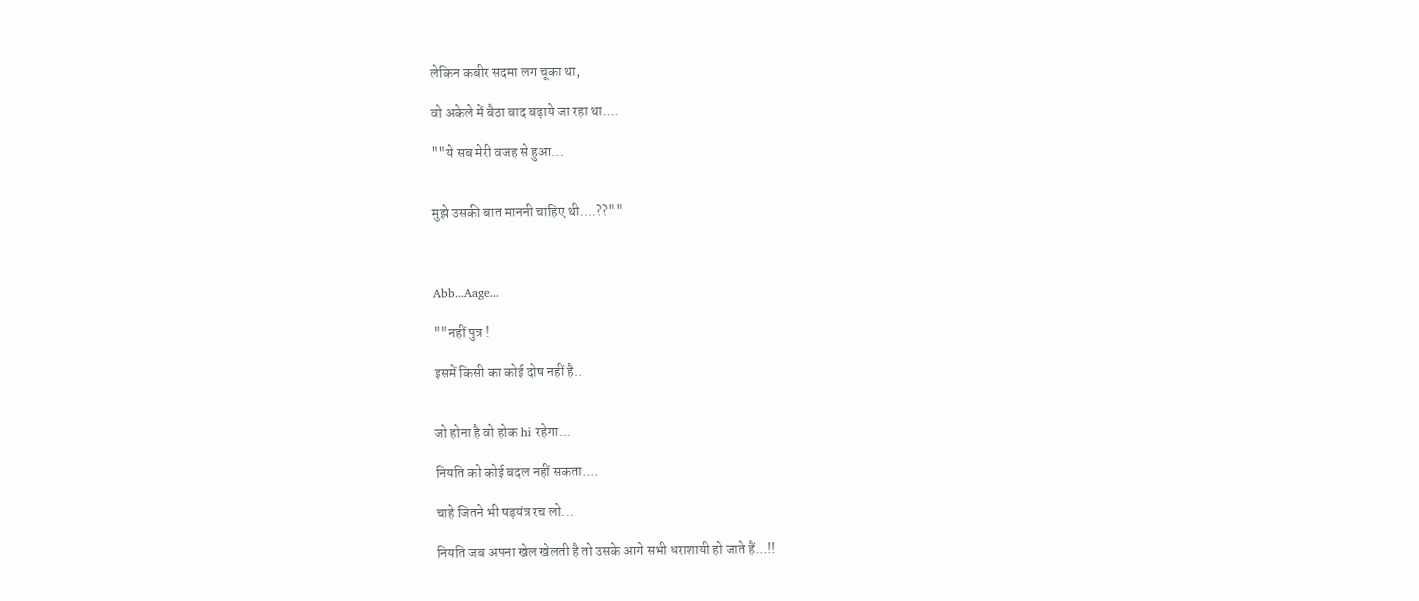लेकिन कबीर सदमा लग चूका था,

वो अकेले में बैठा बाद बढ़ाये जा रहा था....

""ये सब मेरी वजह से हुआ...


मुझे उसकी बात माननी चाहिए थी....??""



Abb...Aage...

""नहीं पुत्र !

इसमें किसी का कोई दोष नहीं है..


जो होना है वो होक hi रहेगा...

नियति को कोई बदल नहीं सकता....

चाहे जितने भी षड़यंत्र रच लो...

नियति जब अपना खेल खेलती है तो उसके आगे सभी धराशायी हो जाते हैं...!!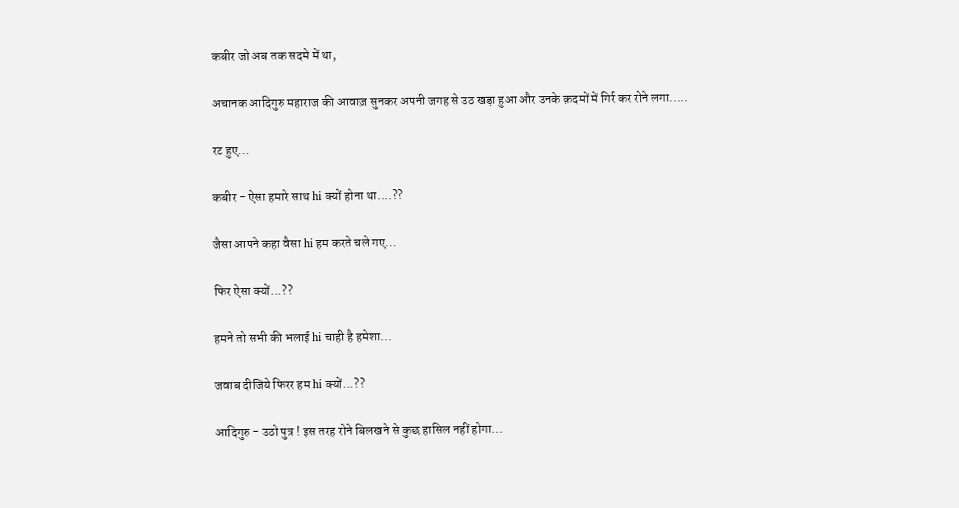कबीर जो अब तक सदमे में था,

अचानक आदिगुरु महाराज की आवाज़ सुनकर अपनी जगह से उठ खड़ा हुआ और उनके क़दमों में गिर्र कर रोने लगा.....

रट हुए...

कबीर - ऐसा हमारे साथ hi क्यों होना था....??

जैसा आपने कहा वैसा hi हम करते चले गए...

फिर ऐसा क्यों...??

हमने तो सभी की भलाई hi चाही है हमेशा...

जवाब दीजिये फिरर हम hi क्यों...??

आदिगुरु - उठो पुत्र ! इस तरह रोने बिलखने से कुछ हासिल नहीं होगा...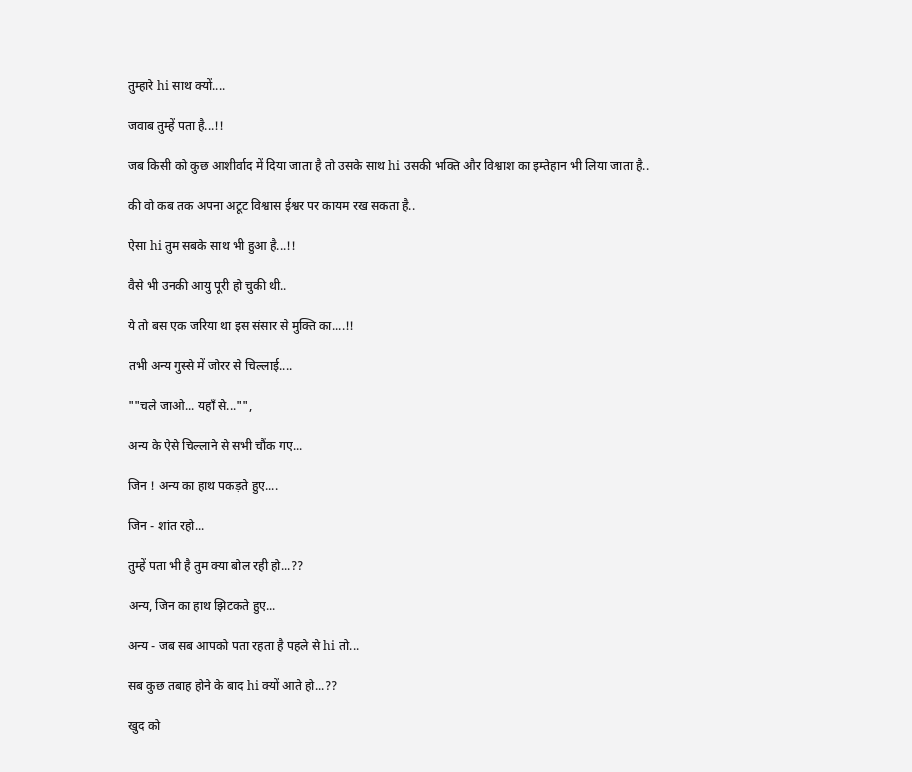तुम्हारे hi साथ क्यों....

जवाब तुम्हें पता है...!!

जब किसी को कुछ आशीर्वाद में दिया जाता है तो उसके साथ hi उसकी भक्ति और विश्वाश का इम्तेहान भी लिया जाता है..

की वो कब तक अपना अटूट विश्वास ईश्वर पर कायम रख सकता है..

ऐसा hi तुम सबके साथ भी हुआ है...!!

वैसे भी उनकी आयु पूरी हो चुकी थी..

ये तो बस एक जरिया था इस संसार से मुक्ति का....!!

तभी अन्य गुस्से में जोरर से चिल्लाई....

""चले जाओ... यहाँ से..."",

अन्य के ऐसे चिल्लाने से सभी चौंक गए...

जिन ! अन्य का हाथ पकड़ते हुए....

जिन - शांत रहो...

तुम्हें पता भी है तुम क्या बोल रही हो...??

अन्य, जिन का हाथ झिटकते हुए...

अन्य - जब सब आपको पता रहता है पहले से hi तो...

सब कुछ तबाह होने के बाद hi क्यों आते हो...??

खुद को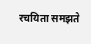रचयिता समझते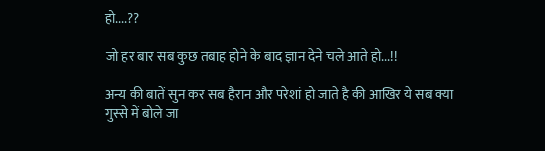हो....??

जो हर बार सब कुछ तबाह होने के बाद ज्ञान देने चले आते हो...!!

अन्य की बातें सुन कर सब हैरान और परेशां हो जाते है की आखिर ये सब क्या गुस्से में बोले जा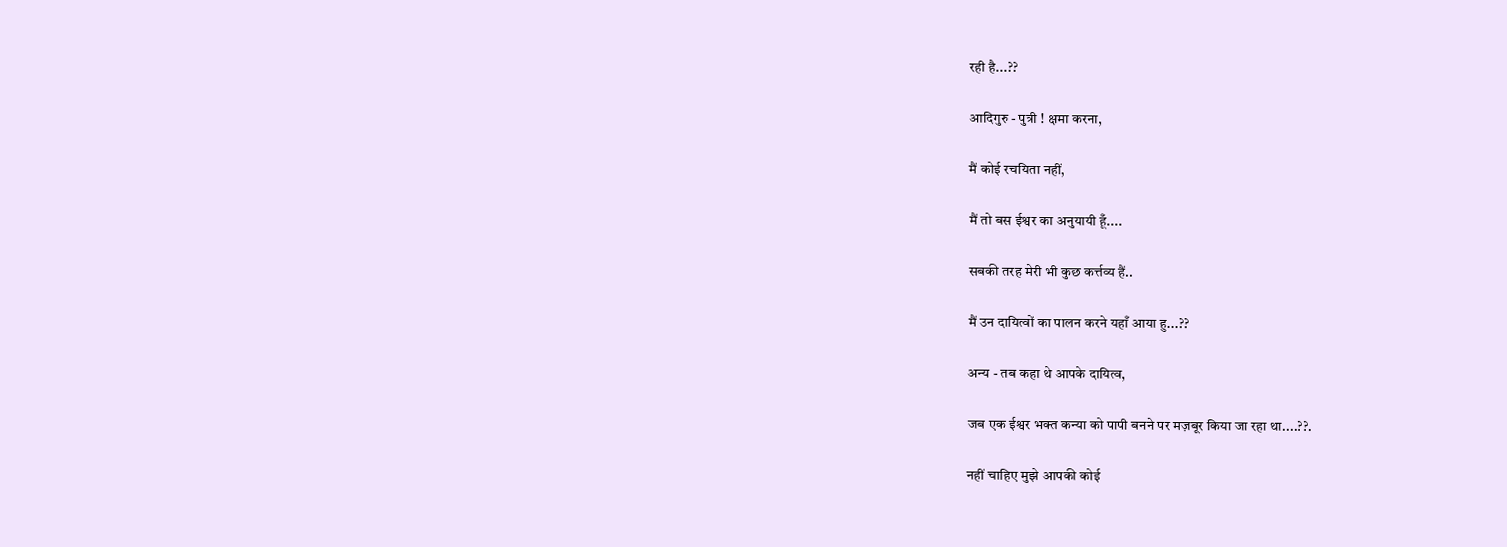रही है...??

आदिगुरु - पुत्री ! क्षमा करना,

मैं कोई रचयिता नहीं,

मैं तो बस ईश्वर का अनुयायी हूँ....

सबकी तरह मेरी भी कुछ कर्त्तव्य हैं..

मैं उन दायित्वों का पालन करने यहाँ आया हु...??

अन्य - तब कहा थे आपके दायित्व,

जब एक ईश्वर भक्त कन्या को पापी बनने पर मज़बूर किया जा रहा था....??.

नहीं चाहिए मुझे आपकी कोई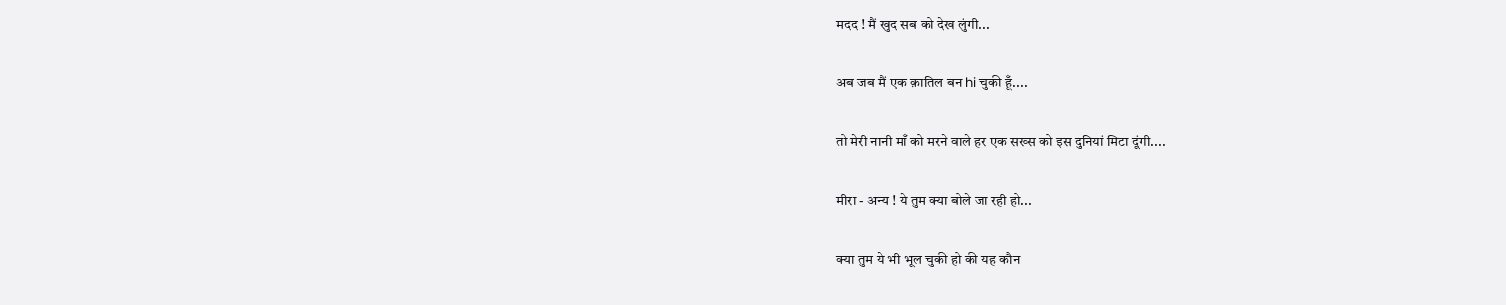मदद ! मैं खुद सब को देख लुंगी...

अब जब मैं एक क़ातिल बन hi चुकी हूँ....

तो मेरी नानी माँ को मरने वाले हर एक सख्स को इस दुनियां मिटा दूंगी....

मीरा - अन्य ! ये तुम क्या बोले जा रही हो...

क्या तुम ये भी भूल चुकी हो की यह कौन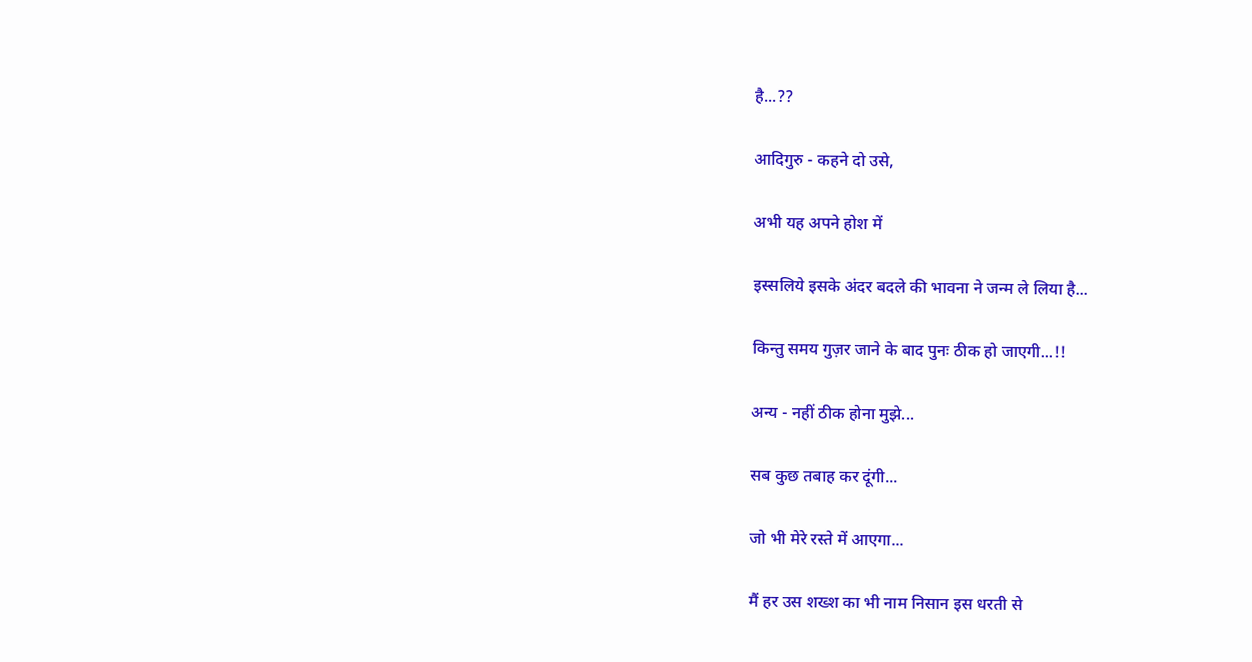है...??

आदिगुरु - कहने दो उसे,

अभी यह अपने होश में

इस्सलिये इसके अंदर बदले की भावना ने जन्म ले लिया है...

किन्तु समय गुज़र जाने के बाद पुनः ठीक हो जाएगी...!!

अन्य - नहीं ठीक होना मुझे...

सब कुछ तबाह कर दूंगी...

जो भी मेरे रस्ते में आएगा...

मैं हर उस शख्श का भी नाम निसान इस धरती से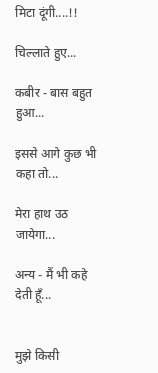मिटा दूंगी....!!

चिल्लाते हुए...

कबीर - बास बहुत हुआ...

इससे आगे कुछ भी कहा तो...

मेरा हाथ उठ जायेगा...

अन्य - मैं भी कहे देती हूँ...


मुझे किसी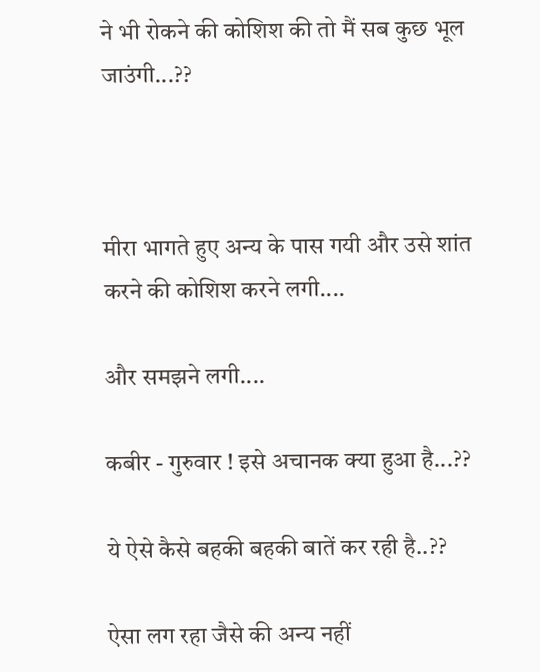ने भी रोकने की कोशिश की तो मैं सब कुछ भूल जाउंगी...??



मीरा भागते हुए अन्य के पास गयी और उसे शांत करने की कोशिश करने लगी....

और समझने लगी....

कबीर - गुरुवार ! इसे अचानक क्या हुआ है...??

ये ऐसे कैसे बहकी बहकी बातें कर रही है..??

ऐसा लग रहा जैसे की अन्य नहीं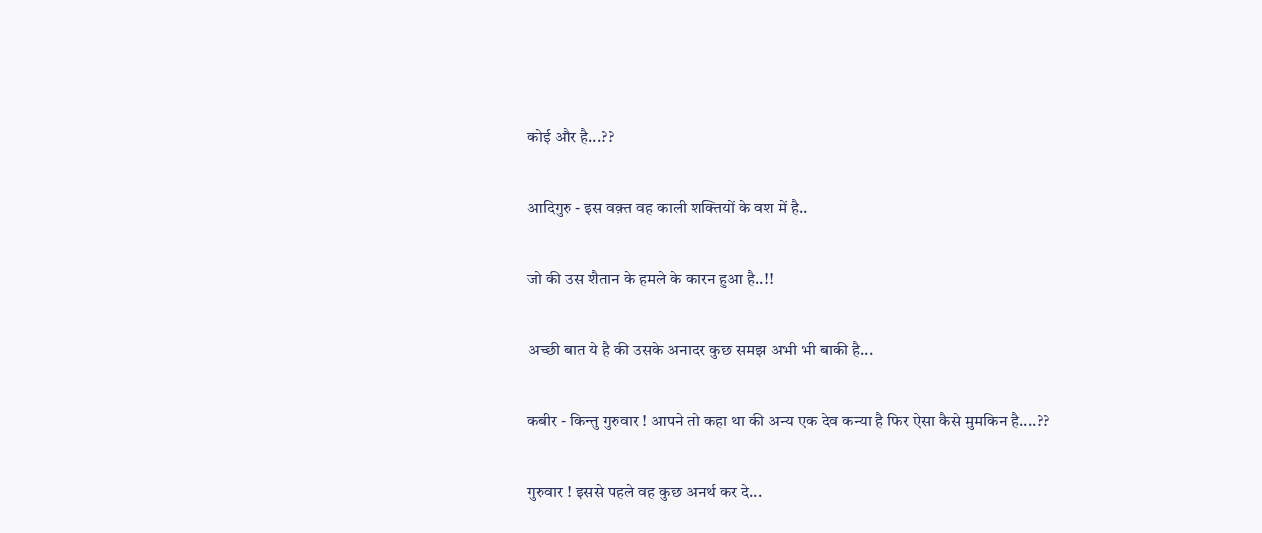कोई और है...??

आदिगुरु - इस वक़्त वह काली शक्तियों के वश में है..

जो की उस शैतान के हमले के कारन हुआ है..!!

अच्छी बात ये है की उसके अनादर कुछ समझ अभी भी बाकी है...

कबीर - किन्तु गुरुवार ! आपने तो कहा था की अन्य एक देव कन्या है फिर ऐसा कैसे मुमकिन है....??

गुरुवार ! इससे पहले वह कुछ अनर्थ कर दे...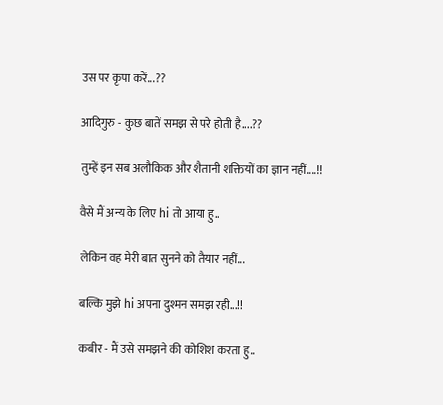उस पर कृपा करें...??

आदिगुरु - कुछ बातें समझ से परे होती है....??

तुम्हें इन सब अलौकिक और शैतानी शक्तियों का ज्ञान नहीं....!!

वैसे मैं अन्य के लिए hi तो आया हु..

लेकिन वह मेरी बात सुनने को तैयार नहीं...

बल्कि मुझे hi अपना दुश्मन समझ रही...!!

कबीर - मैं उसे समझने की कोशिश करता हु..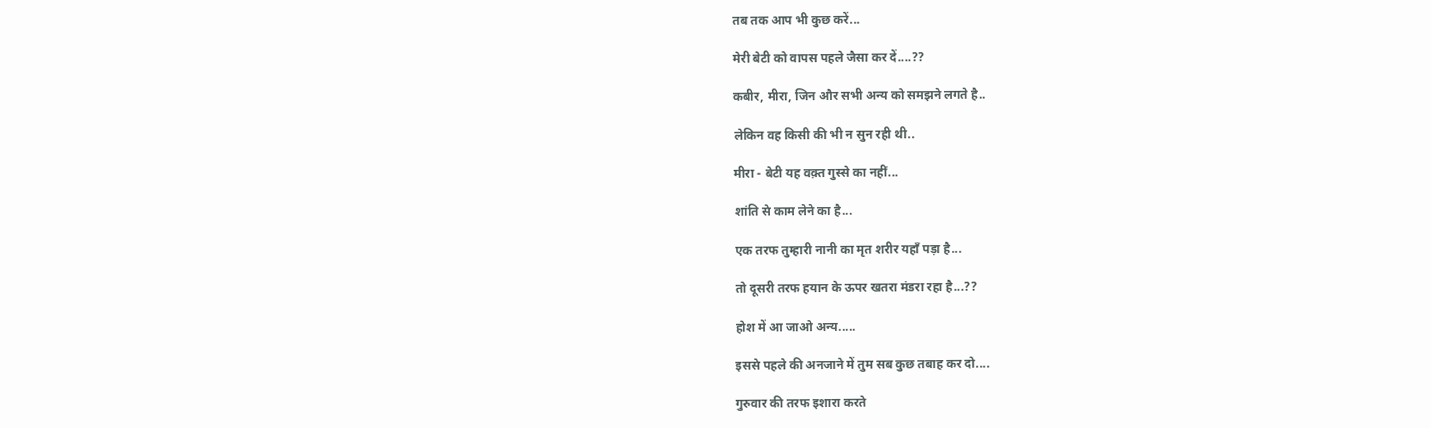तब तक आप भी कुछ करें...

मेरी बेटी को वापस पहले जैसा कर दें....??

कबीर, मीरा, जिन और सभी अन्य को समझने लगते है..

लेकिन वह किसी की भी न सुन रही थी..

मीरा - बेटी यह वक़्त गुस्से का नहीं...

शांति से काम लेने का है...

एक तरफ तुम्हारी नानी का मृत शरीर यहाँ पड़ा है...

तो दूसरी तरफ हयान के ऊपर खतरा मंडरा रहा है...??

होश में आ जाओ अन्य.....

इससे पहले की अनजाने में तुम सब कुछ तबाह कर दो....

गुरुवार की तरफ इशारा करते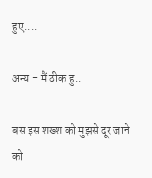हुए....

अन्य - मैं ठीक हु..

बस इस शख्श को मुझसे दूर जाने को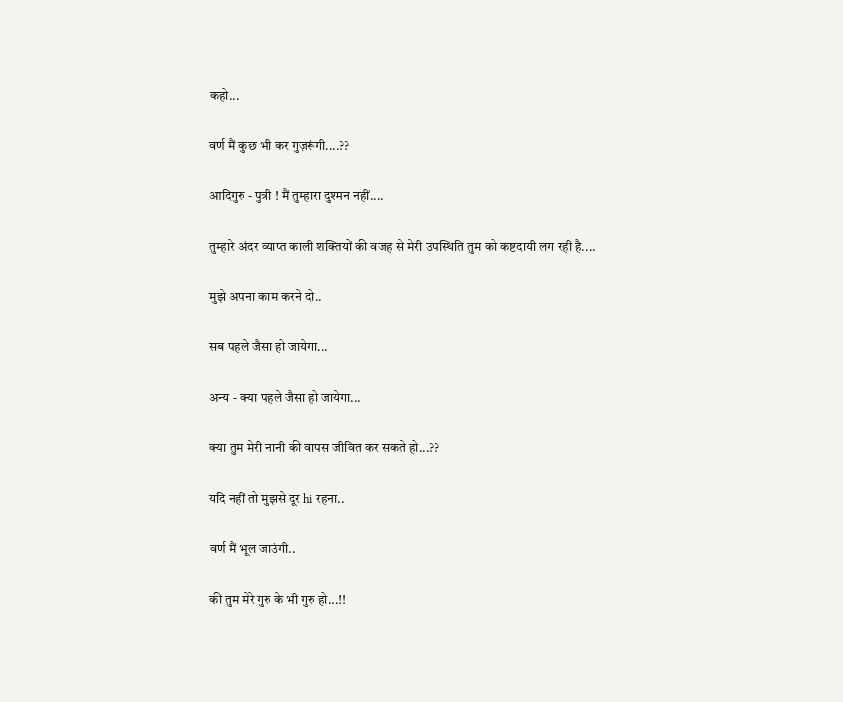कहो...

वर्ण मैं कुछ भी कर गुज़रूंगी....??

आदिगुरु - पुत्री ! मैं तुम्हारा दुश्मन नहीं....

तुम्हारे अंदर व्याप्त काली शक्तियों की वजह से मेरी उपस्थिति तुम को कष्टदायी लग रही है....

मुझे अपना काम करने दो..

सब पहले जैसा हो जायेगा...

अन्य - क्या पहले जैसा हो जायेगा...

क्या तुम मेरी नानी की वापस जीवित कर सकते हो...??

यदि नहीं तो मुझसे दूर hi रहना..

वर्ण मैं भूल जाउंगी..

की तुम मेरे गुरु के भी गुरु हो...!!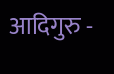आदिगुरु -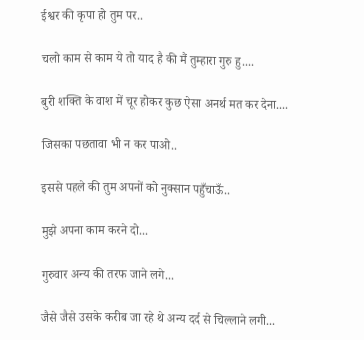ईश्वर की कृपा हो तुम पर..

चलो काम से काम ये तो याद है की मैं तुम्हारा गुरु हु....

बुरी शक्ति के वाश में चूर होकर कुछ ऐसा अनर्थ मत कर देना....

जिसका पछतावा भी न कर पाओ..

इससे पहले की तुम अपनों को नुक्सान पहुँचाऊँ..

मुझे अपना काम करने दो...

गुरुवार अन्य की तरफ जाने लगे...

जैसे जैसे उसके करीब जा रहे थे अन्य दर्द से चिल्लाने लगी...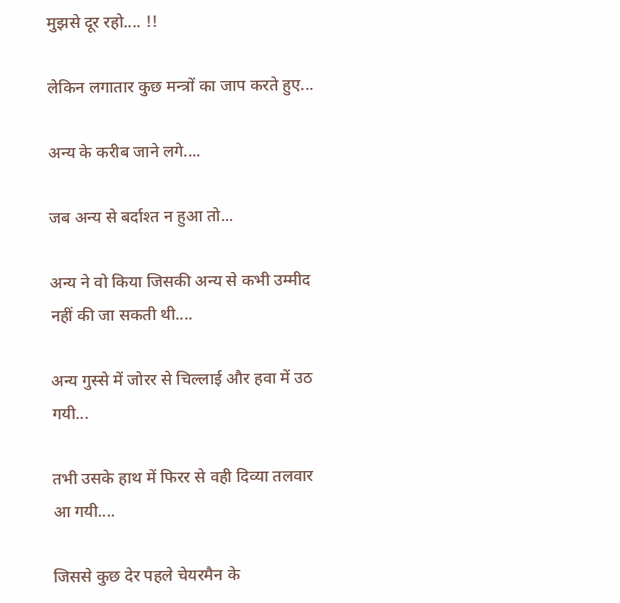मुझसे दूर रहो.... !!

लेकिन लगातार कुछ मन्त्रों का जाप करते हुए...

अन्य के करीब जाने लगे....

जब अन्य से बर्दाश्त न हुआ तो...

अन्य ने वो किया जिसकी अन्य से कभी उम्मीद नहीं की जा सकती थी....

अन्य गुस्से में जोरर से चिल्लाई और हवा में उठ गयी...

तभी उसके हाथ में फिरर से वही दिव्या तलवार आ गयी....

जिससे कुछ देर पहले चेयरमैन के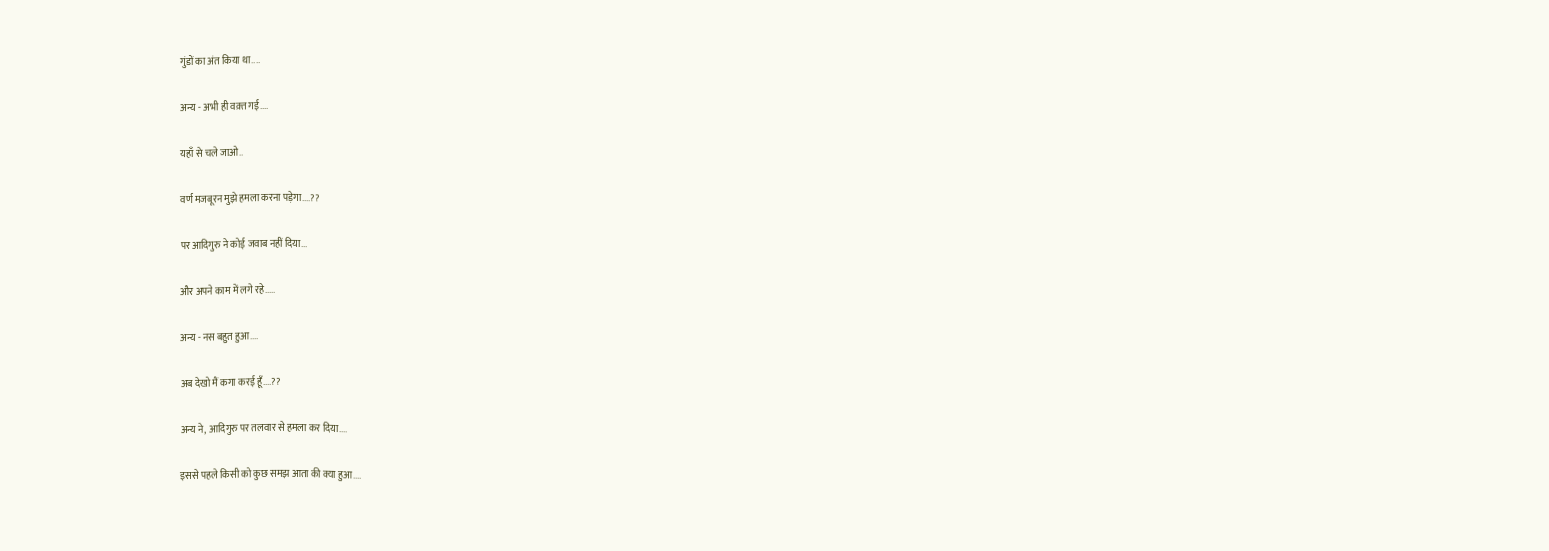गुंडों का अंत किया था....

अन्य - अभी ही वक़्त गई....

यहाँ से चले जाओ..

वर्ण मजबूरन मुझे हमला करना पड़ेगा....??

पर आदिगुरु ने कोई जवाब नहीं दिया...

और अपने काम में लगे रहे.....

अन्य - नस बहुत हुआ....

अब देखो मैं कगा करई हूँ....??

अन्य ने, आदिगुरु पर तलवार से हमला कर दिया....

इससे पहले किसी को कुछ समझ आता की क्या हुआ....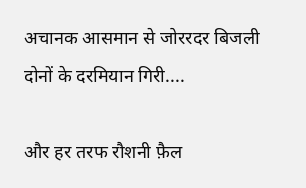अचानक आसमान से जोररदर बिजली दोनों के दरमियान गिरी....

और हर तरफ रौशनी फ़ैल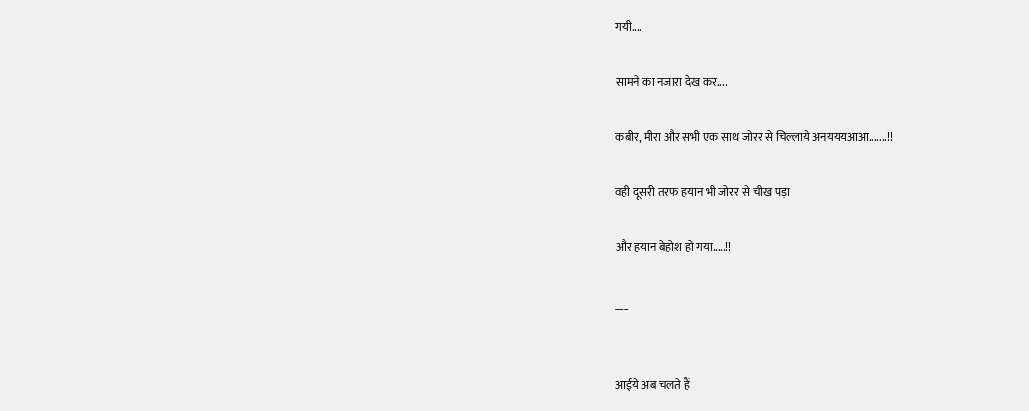गयी....

सामने का नजारा देख कर....

कबीर, मीरा और सभी एक साथ जोरर से चिल्लाये अनयययआआ.......!!

वही दूसरी तरफ हयान भी जोरर से चीख पड़ा

और हयान बेहोश हो गया.....!!

___


आईये अब चलते हैं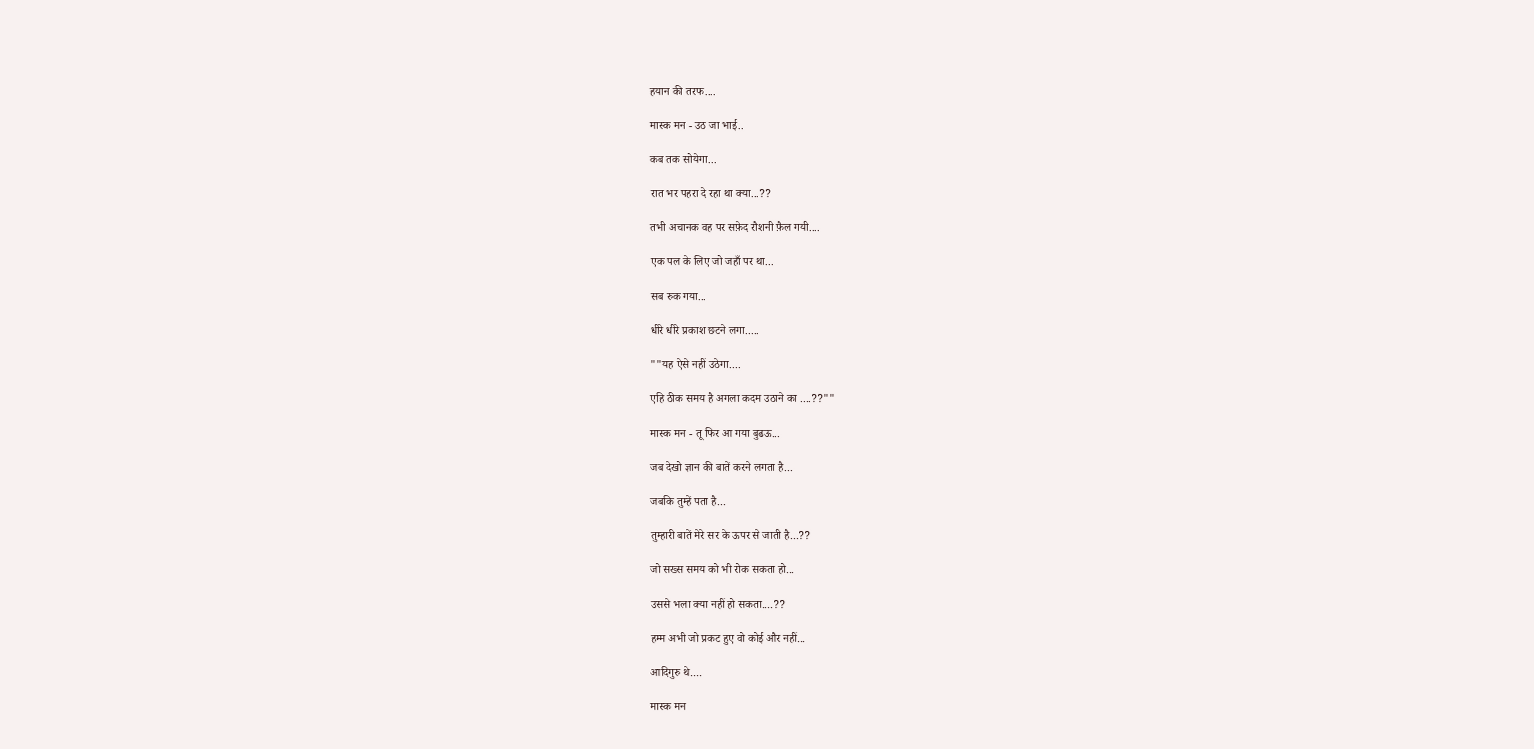हयान की तरफ....

मास्क मन - उठ जा भाई..

कब तक सोयेगा...

रात भर पहरा दे रहा था क्या...??

तभी अचानक वह पर सफ़ेद रौशनी फ़ैल गयी....

एक पल के लिए जो जहाँ पर था...

सब रुक गया...

धीरे धीरे प्रकाश छटने लगा.....

""यह ऐसे नहीं उठेगा....

एहि ठीक समय है अगला कदम उठाने का ....??""

मास्क मन - तू फिर आ गया बुढऊ...

जब देखो ज्ञान की बातें करने लगता है...

जबकि तुम्हें पता है...

तुम्हारी बातें मेरे सर के ऊपर से जाती है...??

जो सख्स समय को भी रोक सकता हो...

उससे भला क्या नहीं हो सकता....??

हम्म अभी जो प्रकट हुए वो कोई और नहीं...

आदिगुरु थे....

मास्क मन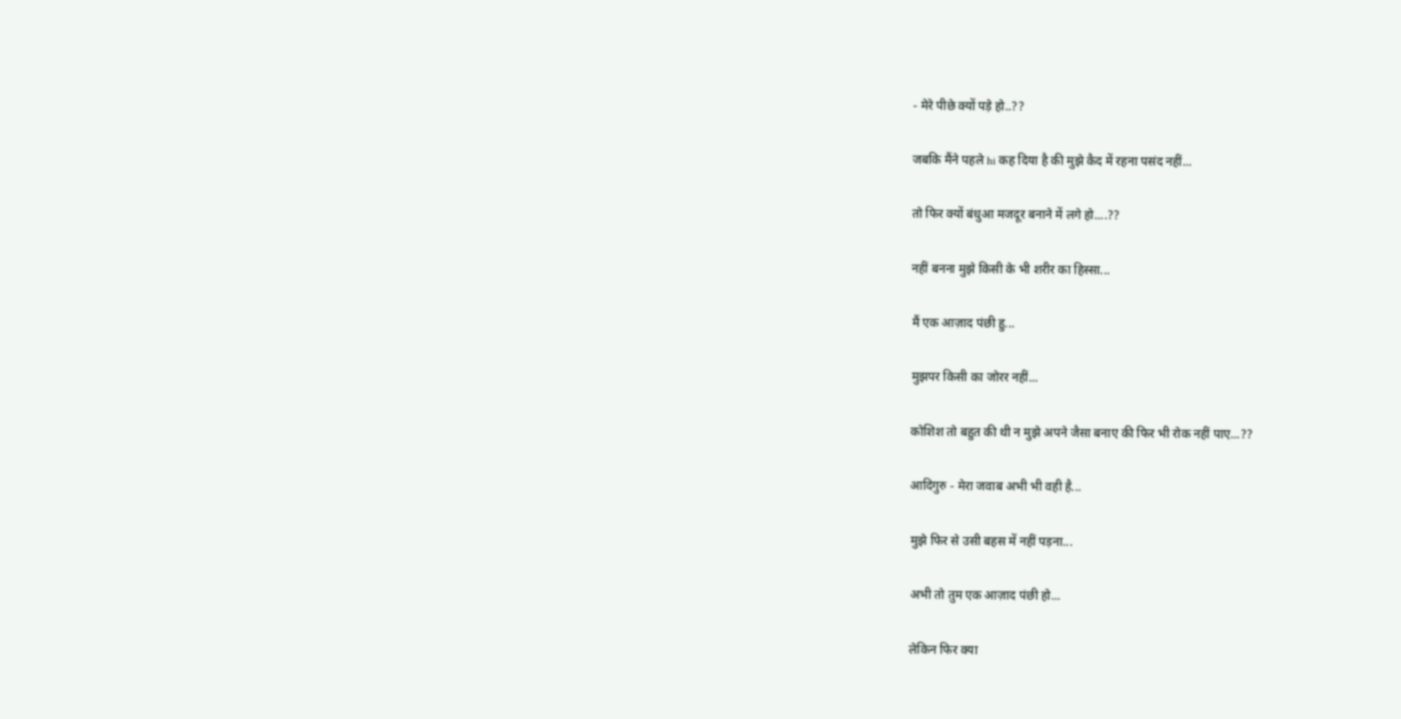- मेरे पीछे क्यों पड़े हो..??

जबकि मैंने पहले hi कह दिया है की मुझे कैद में रहना पसंद नहीं...

तो फिर क्यों बंधुआ मजदूर बनाने में लगे हो....??

नहीं बनना मुझे किसी के भी शरीर का हिस्सा...

मैं एक आज़ाद पंछी हु...

मुझपर किसी का जोरर नहीं...

कोशिश तो बहुत की थी न मुझे अपने जैसा बनाए की फिर भी रोक नहीं पाए...??

आदिगुरु - मेरा जवाब अभी भी वही है...

मुझे फिर से उसी बहस में नहीं पड़ना...

अभी तो तुम एक आज़ाद पंछी हो...

लेकिन फिर क्या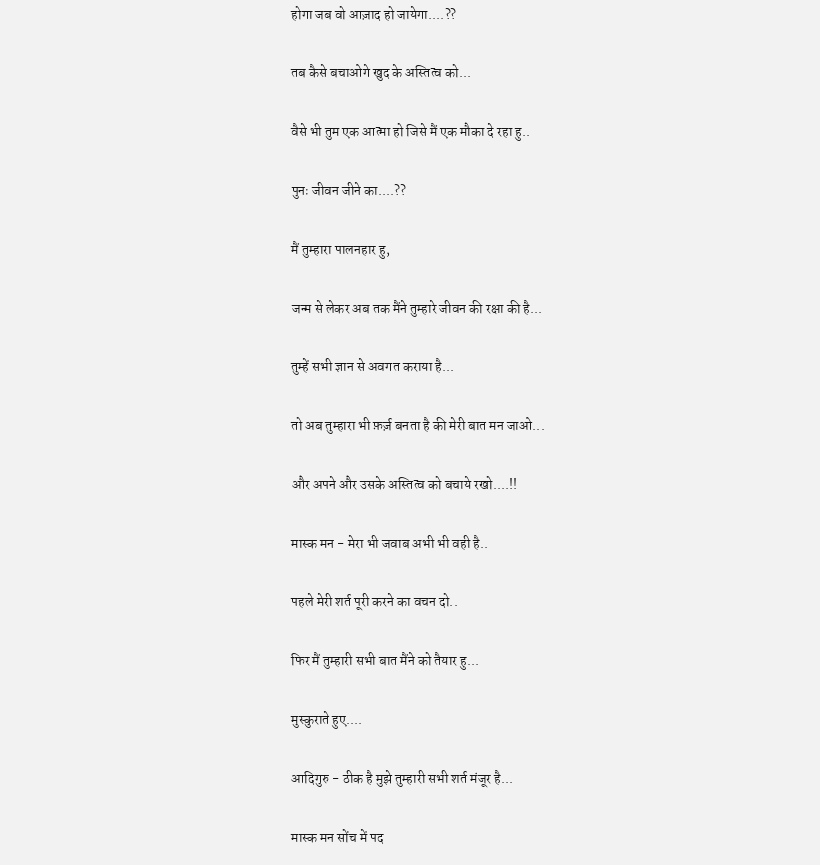होगा जब वो आज़ाद हो जायेगा....??

तब कैसे बचाओगे खुद के अस्तित्व को...

वैसे भी तुम एक आत्मा हो जिसे मैं एक मौका दे रहा हु..

पुनः जीवन जीने का....??

मैं तुम्हारा पालनहार हु,

जन्म से लेकर अब तक मैंने तुम्हारे जीवन की रक्षा की है...

तुम्हें सभी ज्ञान से अवगत कराया है...

तो अब तुम्हारा भी फ़र्ज़ बनता है की मेरी बात मन जाओ...

और अपने और उसके अस्तित्व को बचाये रखो....!!

मास्क मन - मेरा भी जवाब अभी भी वही है..

पहले मेरी शर्त पूरी करने का वचन दो..

फिर मैं तुम्हारी सभी बात मैंने को तैयार हु...

मुस्कुराते हुए....

आदिगुरु - ठीक है मुझे तुम्हारी सभी शर्त मंजूर है...

मास्क मन सोंच में पद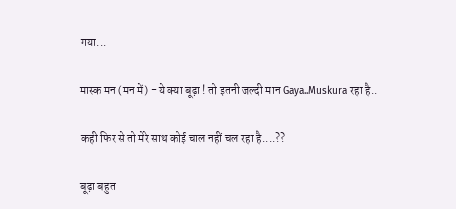गया...

मास्क मन (मन में) - ये क्या बूढ़ा ! तो इतनी जल्दी मान Gaya..Muskura रहा है..

कही फिर से तो मेरे साथ कोई चाल नहीं चल रहा है....??

बूढ़ा बहुत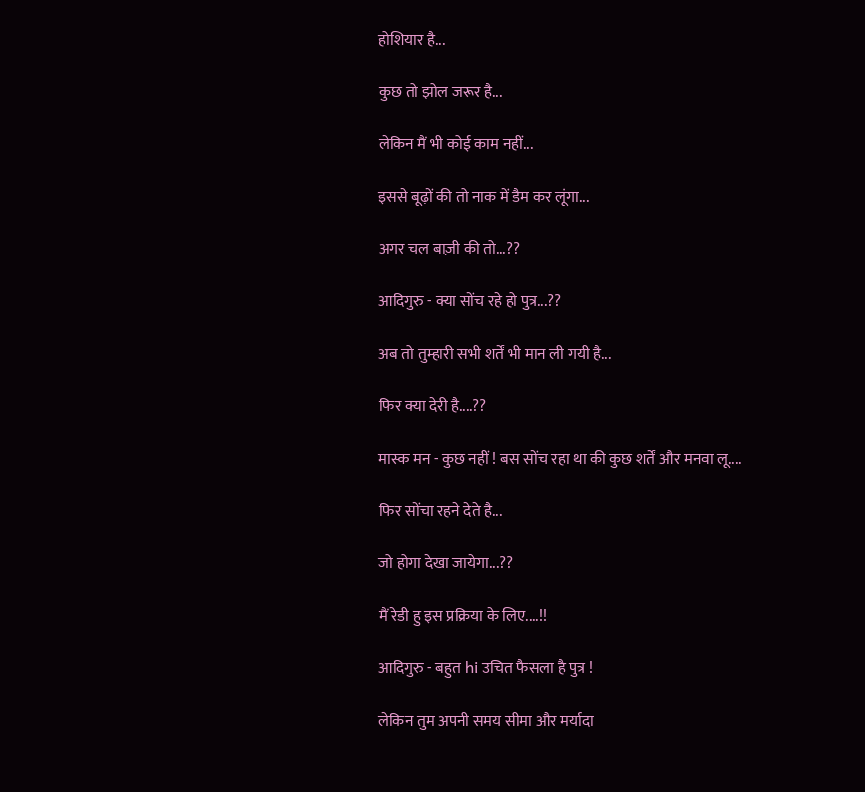होशियार है...

कुछ तो झोल जरूर है...

लेकिन मैं भी कोई काम नहीं...

इससे बूढ़ों की तो नाक में डैम कर लूंगा...

अगर चल बाज़ी की तो...??

आदिगुरु - क्या सोंच रहे हो पुत्र...??

अब तो तुम्हारी सभी शर्तें भी मान ली गयी है...

फिर क्या देरी है....??

मास्क मन - कुछ नहीं ! बस सोंच रहा था की कुछ शर्तें और मनवा लू....

फिर सोंचा रहने देते है...

जो होगा देखा जायेगा...??

मैं रेडी हु इस प्रक्रिया के लिए....!!

आदिगुरु - बहुत hi उचित फैसला है पुत्र !

लेकिन तुम अपनी समय सीमा और मर्यादा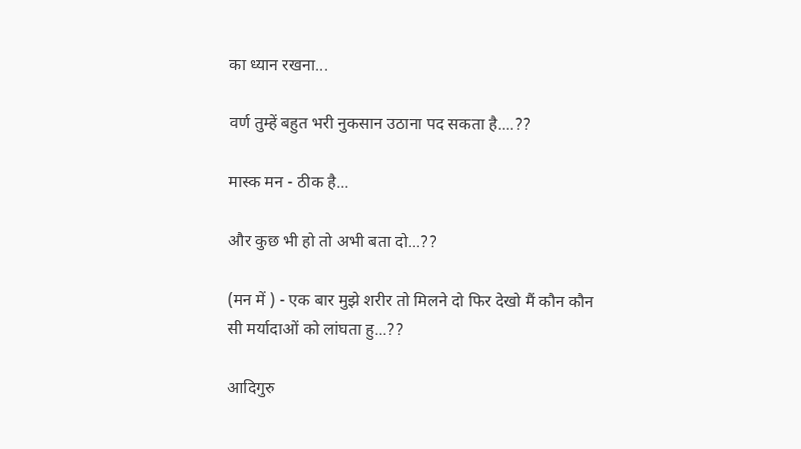का ध्यान रखना...

वर्ण तुम्हें बहुत भरी नुकसान उठाना पद सकता है....??

मास्क मन - ठीक है...

और कुछ भी हो तो अभी बता दो...??

(मन में ) - एक बार मुझे शरीर तो मिलने दो फिर देखो मैं कौन कौन सी मर्यादाओं को लांघता हु...??

आदिगुरु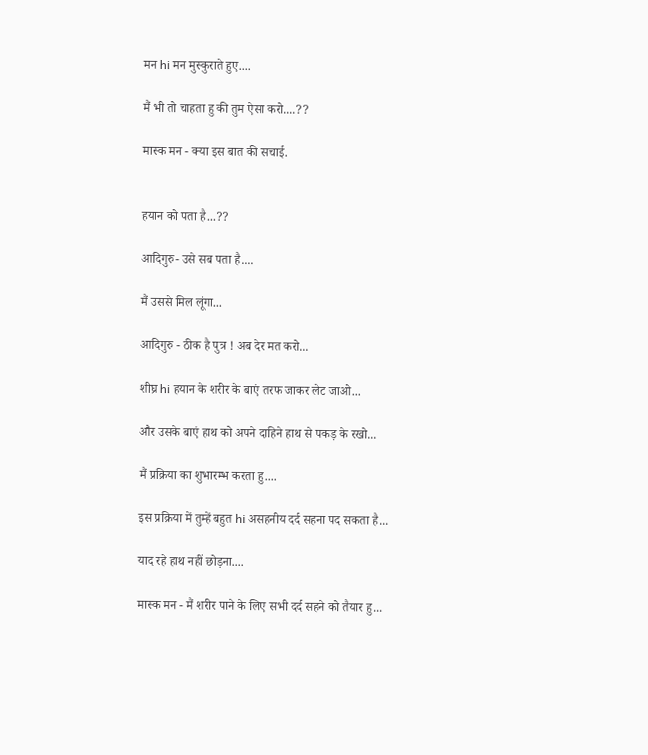मन hi मन मुस्कुराते हुए....

मैं भी तो चाहता हु की तुम ऐसा करो....??

मास्क मन - क्या इस बात की सचाई.


हयान को पता है...??

आदिगुरु- उसे सब पता है....

मैं उससे मिल लूंगा...

आदिगुरु - ठीक है पुत्र ! अब देर मत करो...

शीघ्र hi हयान के शरीर के बाएं तरफ जाकर लेट जाओ...

और उसके बाएं हाथ को अपने दाहिने हाथ से पकड़ के रखो...

मैं प्रक्रिया का शुभारम्भ करता हु....

इस प्रक्रिया में तुम्हें बहुत hi असहनीय दर्द सहना पद सकता है...

याद रहे हाथ नहीं छोड़ना....

मास्क मन - मैं शरीर पाने के लिए सभी दर्द सहने को तैयार हु...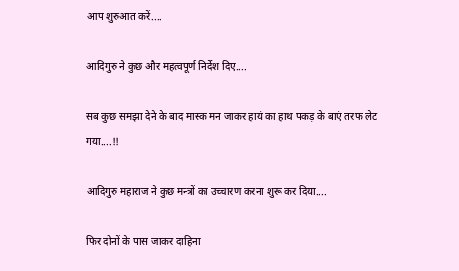आप शुरुआत करें....

आदिगुरु ने कुछ और महत्वपूर्ण निर्देश दिए....

सब कुछ समझा देने के बाद मास्क मन जाकर हायं का हाथ पकड़ के बाएं तरफ लेट गया....!!

आदिगुरु महाराज ने कुछ मन्त्रों का उच्चारण करना शुरू कर दिया....

फिर दोनों के पास जाकर दाहिना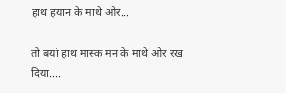हाथ हयान के माथे ओर...

तो बयां हाथ मास्क मन के माथे ओर रख दिया....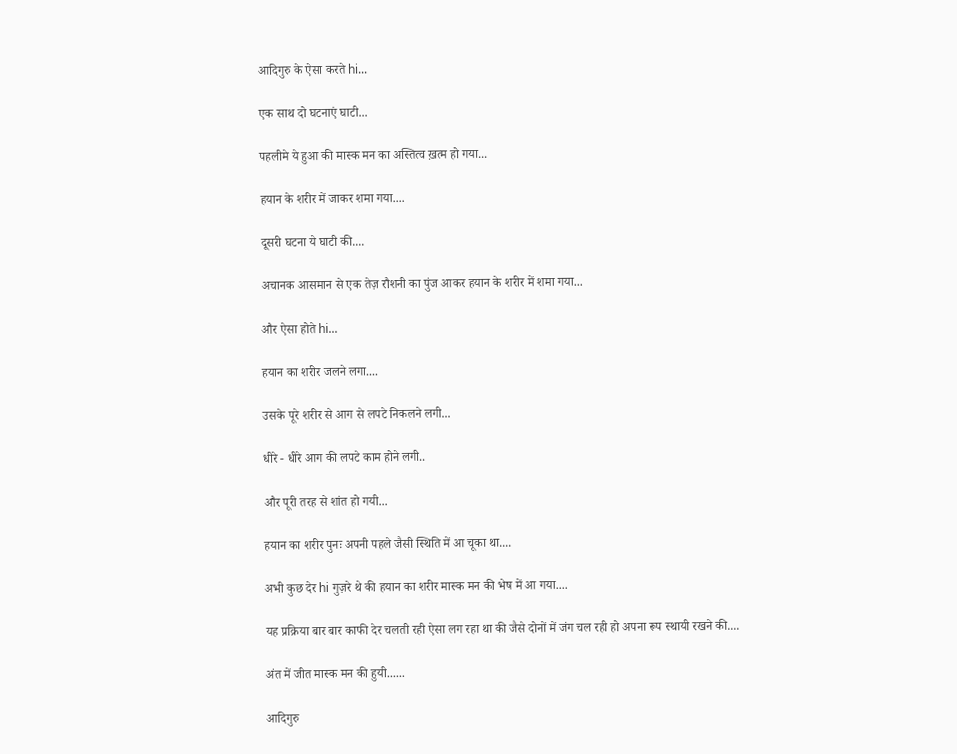आदिगुरु के ऐसा करते hi...

एक साथ दो घटनाएं घाटी...

पहलीमे ये हुआ की मास्क मन का अस्तित्व ख़त्म हो गया...

हयान के शरीर में जाकर शमा गया....

दूसरी घटना ये घाटी की....

अचानक आसमान से एक तेज़ रौशनी का पुंज आकर हयान के शरीर में शमा गया...

और ऐसा होते hi...

हयान का शरीर जलने लगा....

उसके पूरे शरीर से आग से लपटे निकलने लगी...

धीरे - धीरे आग की लपटे काम होने लगी..

और पूरी तरह से शांत हो गयी...

हयान का शरीर पुनः अपनी पहले जैसी स्थिति में आ चूका था....

अभी कुछ देर hi गुज़रे थे की हयान का शरीर मास्क मन की भेष में आ गया....

यह प्रक्रिया बार बार काफी देर चलती रही ऐसा लग रहा था की जैसे दोनों में जंग चल रही हो अपना रूप स्थायी रखने की....

अंत में जीत मास्क मन की हुयी......

आदिगुरु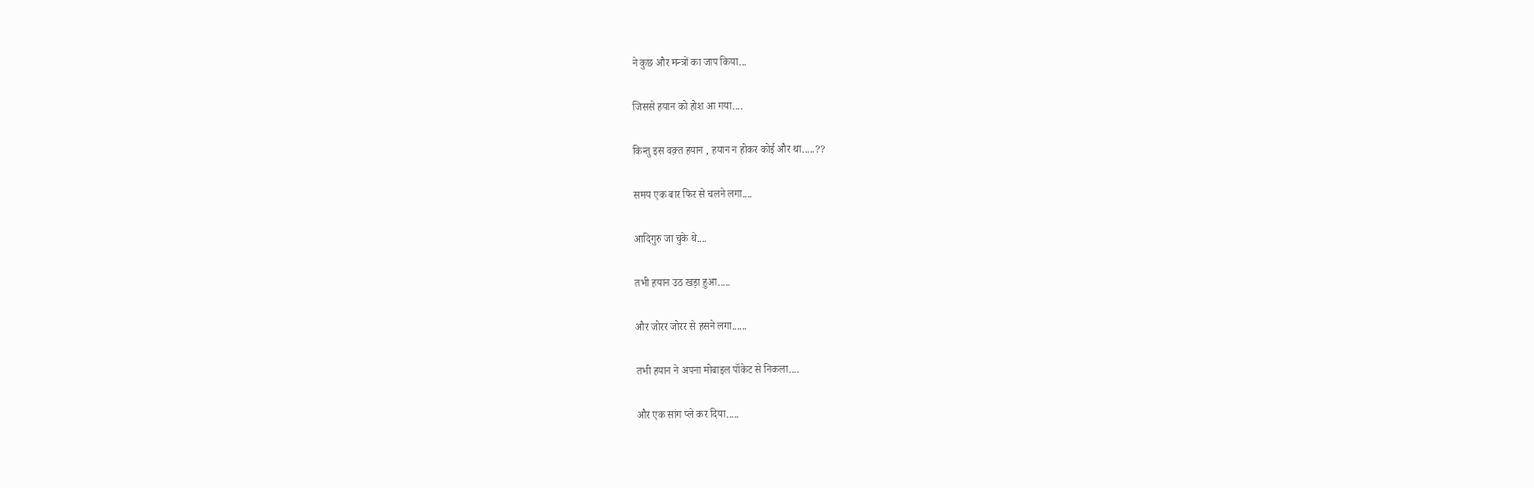ने कुछ और मन्त्रों का जाप किया...

जिससे हयान को होश आ गया....

किन्तु इस वक़्त हयान , हयान न होकर कोई और था.....??

समय एक बार फिर से चलने लगा....

आदिगुरु जा चुके थे....

तभी हयान उठ खड़ा हुआ.....

और जोरर जोरर से हसने लगा......

तभी हयान ने अपना मोबाइल पॉकेट से निकला....

और एक सांग प्ले कर दिया.....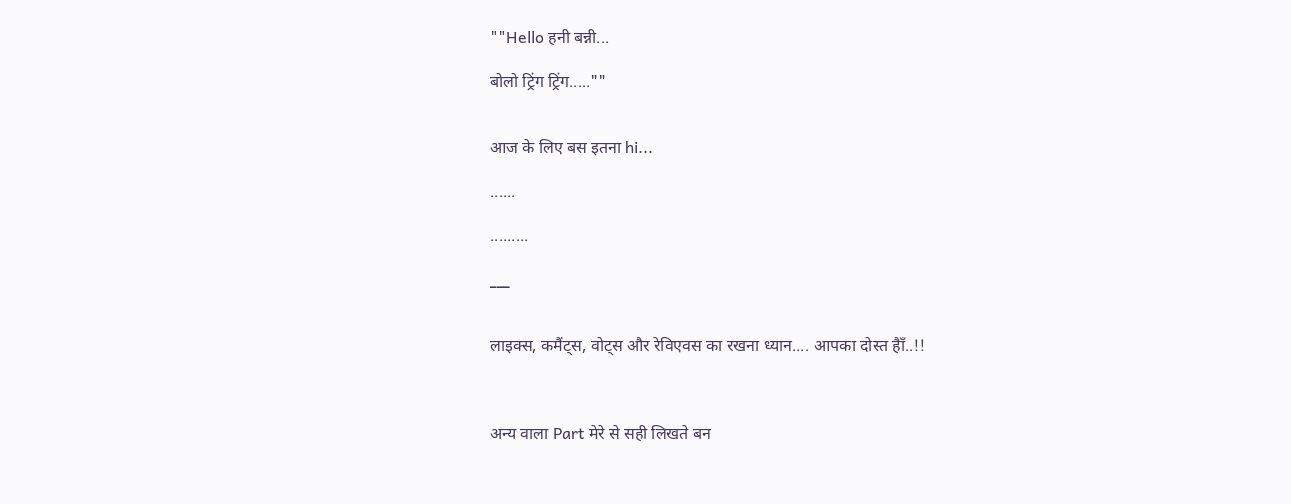""Hello हनी बन्नी...

बोलो ट्रिंग ट्रिंग.....""


आज के लिए बस इतना hi...

......

.........

___


लाइक्स, कमैंट्स, वोट्स और रेविएवस का रखना ध्यान.... आपका दोस्त हैाँ..!!



अन्य वाला Part मेरे से सही लिखते बन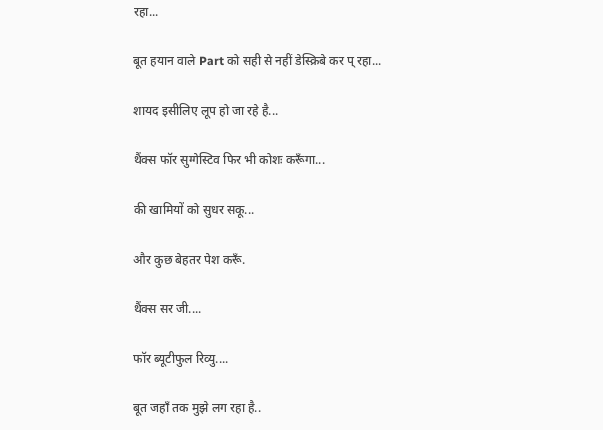रहा...

बूत हयान वाले Part को सही से नहीं डेस्क्रिबे कर प् रहा...

शायद इसीलिए लूप हो जा रहे है...

थैंक्स फॉर सुग्गेस्टिव फिर भी कोशः करूँगा...

की खामियों को सुधर सकू...

और कुछ बेहतर पेश करूँ.

थैंक्स सर जी....

फॉर ब्यूटीफुल रिव्यु....

बूत जहाँ तक मुझे लग रहा है..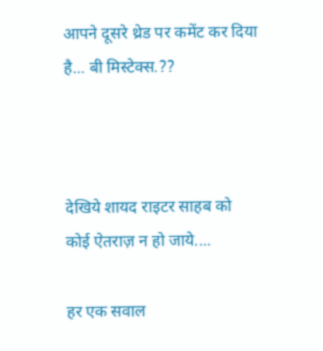आपने दूसरे थ्रेड पर कमेंट कर दिया है... बी मिस्टेक्स.??



देखिये शायद राइटर साहब को कोई ऐतराज़ न हो जाये....

हर एक सवाल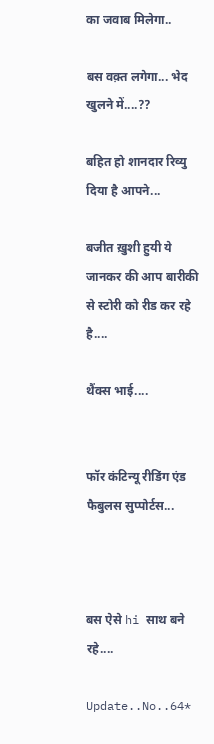का जवाब मिलेगा..

बस वक़्त लगेगा... भेद खुलने में....??

बहित हो शानदार रिव्यु दिया है आपने...

बजीत ख़ुशी हुयी ये जानकर की आप बारीकी से स्टोरी को रीड कर रहे है....

थैंक्स भाई....


फॉर कंटिन्यू रीडिंग एंड फैबुलस सुप्पोर्टस...



बस ऐसे hi साथ बने रहे....

Update..No..64*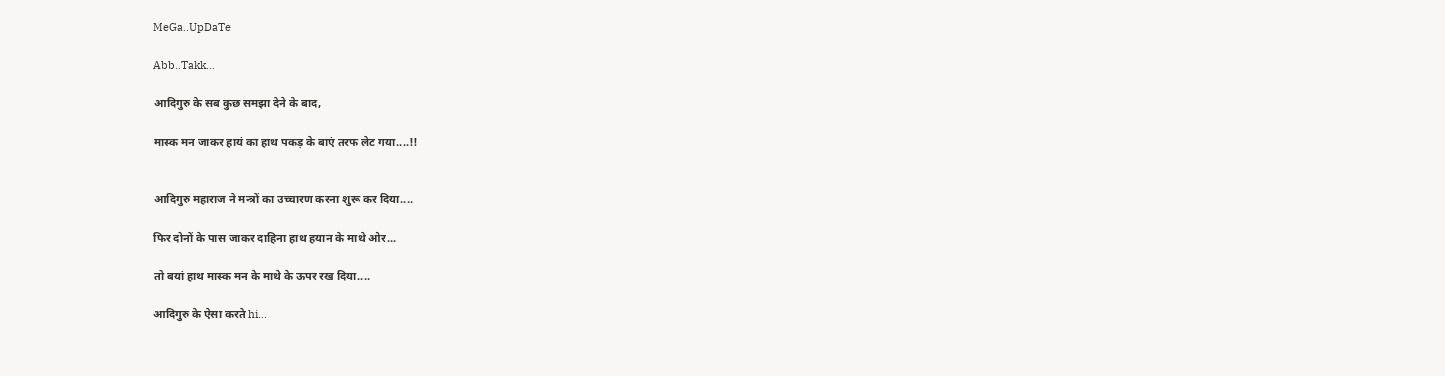MeGa..UpDaTe

Abb..Takk...

आदिगुरु के सब कुछ समझा देने के बाद,

मास्क मन जाकर हायं का हाथ पकड़ के बाएं तरफ लेट गया....!!


आदिगुरु महाराज ने मन्त्रों का उच्चारण करना शुरू कर दिया....

फिर दोनों के पास जाकर दाहिना हाथ हयान के माथे ओर...

तो बयां हाथ मास्क मन के माथे के ऊपर रख दिया....

आदिगुरु के ऐसा करते hi...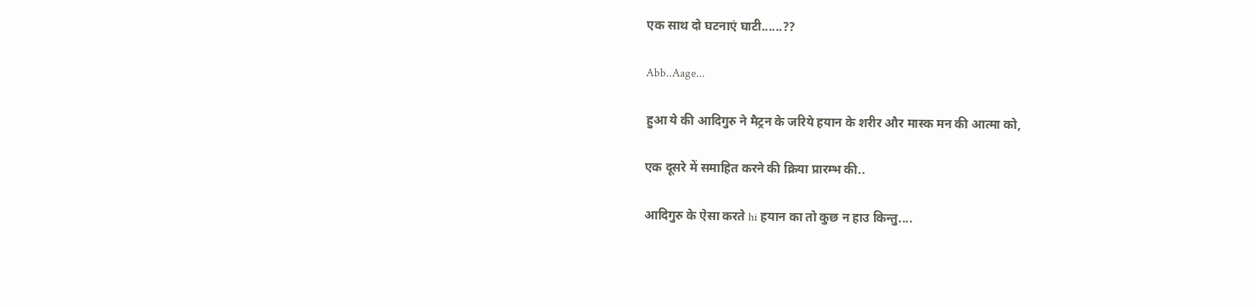एक साथ दो घटनाएं घाटी......??

Abb..Aage...

हुआ ये की आदिगुरु ने मैट्रन के जरिये हयान के शरीर और मास्क मन की आत्मा को,

एक दूसरे में समाहित करने की क्रिया प्रारम्भ की..

आदिगुरु के ऐसा करते hi हयान का तो कुछ न हाउ किन्तु....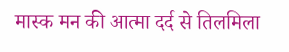मास्क मन की आत्मा दर्द से तिलमिला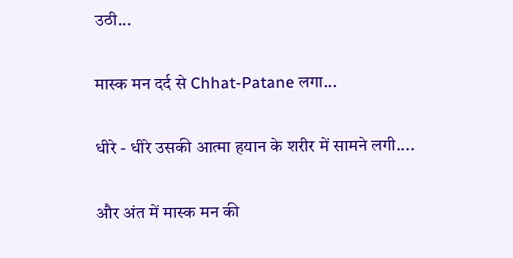उठी...

मास्क मन दर्द से Chhat-Patane लगा...

धीरे - धीरे उसकी आत्मा हयान के शरीर में सामने लगी....

और अंत में मास्क मन की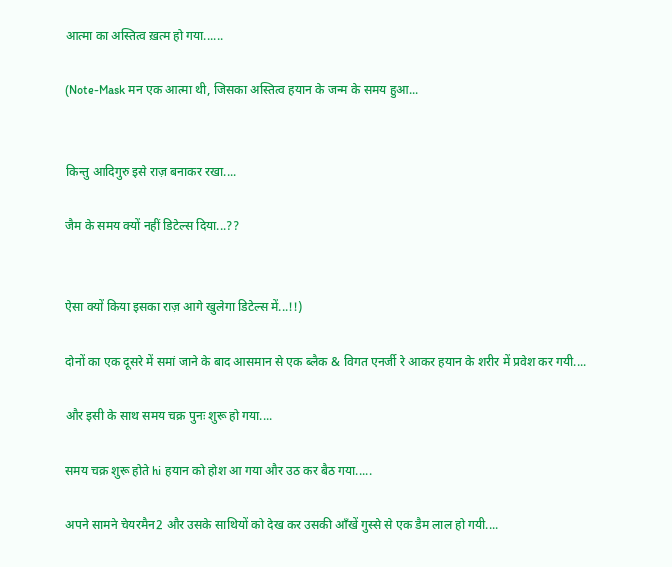आत्मा का अस्तित्व ख़त्म हो गया......

(Note-Mask मन एक आत्मा थी, जिसका अस्तित्व हयान के जन्म के समय हुआ...


किन्तु आदिगुरु इसे राज़ बनाकर रखा....

जैम के समय क्यों नहीं डिटेल्स दिया...??


ऐसा क्यों किया इसका राज़ आगे खुलेगा डिटेल्स में...!!)

दोनों का एक दूसरे में समां जाने के बाद आसमान से एक ब्लैक & विगत एनर्जी रे आकर हयान के शरीर में प्रवेश कर गयी....

और इसी के साथ समय चक्र पुनः शुरू हो गया....

समय चक्र शुरू होते hi हयान को होश आ गया और उठ कर बैठ गया.....

अपने सामने चेयरमैन2 और उसके साथियों को देख कर उसकी आँखें गुस्से से एक डैम लाल हो गयी....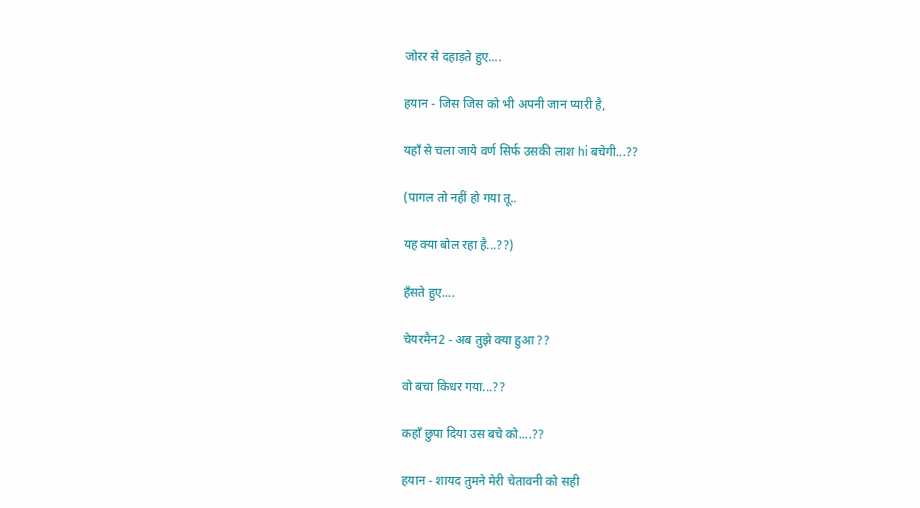जोरर से दहाड़ते हुए....

हयान - जिस जिस को भी अपनी जान प्यारी है,

यहाँ से चला जाये वर्ण सिर्फ उसकी लाश hi बचेगी...??

(पागल तो नहीं हो गया तू..

यह क्या बोल रहा है...??)

हँसते हुए....

चेयरमैन2 - अब तुझे क्या हुआ ??

वो बचा किधर गया...??

कहाँ छुपा दिया उस बचे को....??

हयान - शायद तुमने मेरी चेतावनी को सही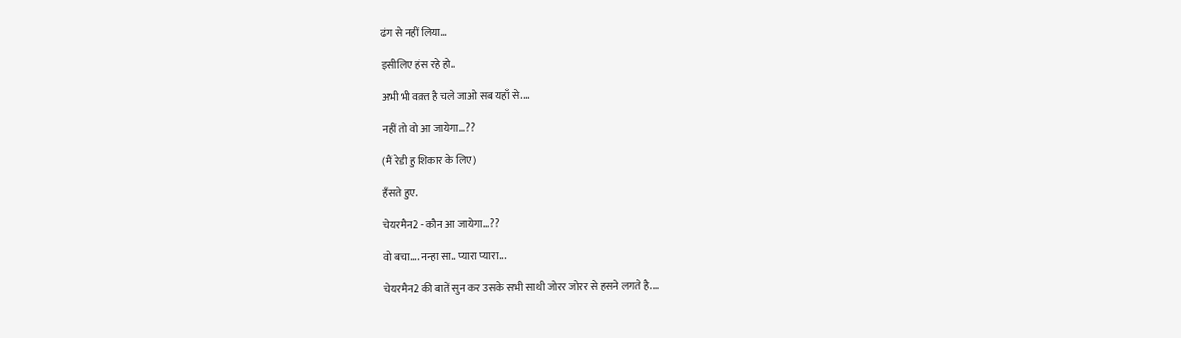ढंग से नहीं लिया...

इसीलिए हंस रहे हो..

अभी भी वक़्त है चले जाओ सब यहाँ से....

नहीं तो वो आ जायेगा...??

(मैं रेडी हु शिकार के लिए)

हँसते हुए.

चेयरमैन2 - कौन आ जायेगा...??

वो बचा.... नन्हा सा.. प्यारा प्यारा...

चेयरमैन2 की बातें सुन कर उसके सभी साथी जोरर जोरर से हसने लगते है....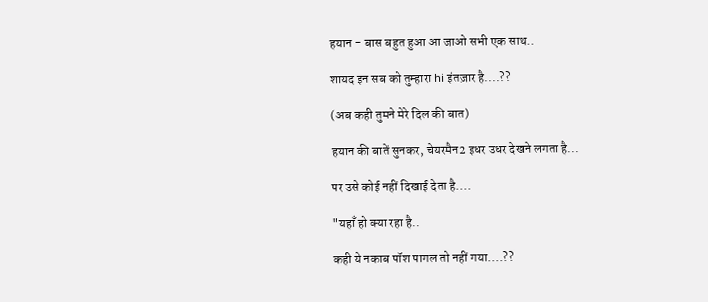हयान - बास बहुत हुआ आ जाओ सभी एक साथ..

शायद इन सब को तुम्हारा hi इंतज़ार है....??

(अब कही तुमने मेरे दिल की बात)

हयान की बातें सुनकर, चेयरमैन2 इधर उधर देखने लगता है...

पर उसे कोई नहीं दिखाई देता है....

"यहाँ हो क्या रहा है..

कही ये नकाब पॉश पागल तो नहीं गया....??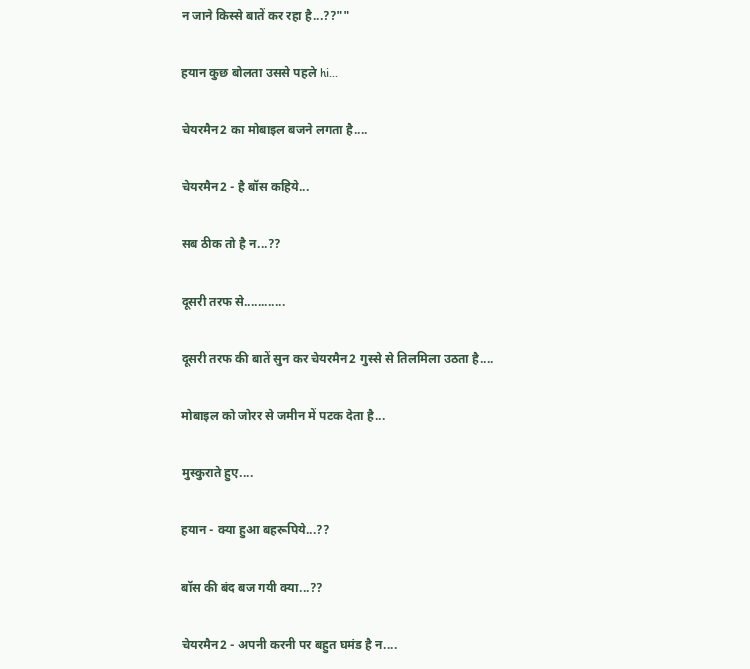न जाने किस्से बातें कर रहा है...??""

हयान कुछ बोलता उससे पहले hi...

चेयरमैन2 का मोबाइल बजने लगता है....

चेयरमैन2 - है बॉस कहिये...

सब ठीक तो है न...??

दूसरी तरफ से............

दूसरी तरफ की बातें सुन कर चेयरमैन2 गुस्से से तिलमिला उठता है....

मोबाइल को जोरर से जमीन में पटक देता है...

मुस्कुराते हुए....

हयान - क्या हुआ बहरूपिये...??

बॉस की बंद बज गयी क्या...??

चेयरमैन2 - अपनी करनी पर बहुत घमंड है न....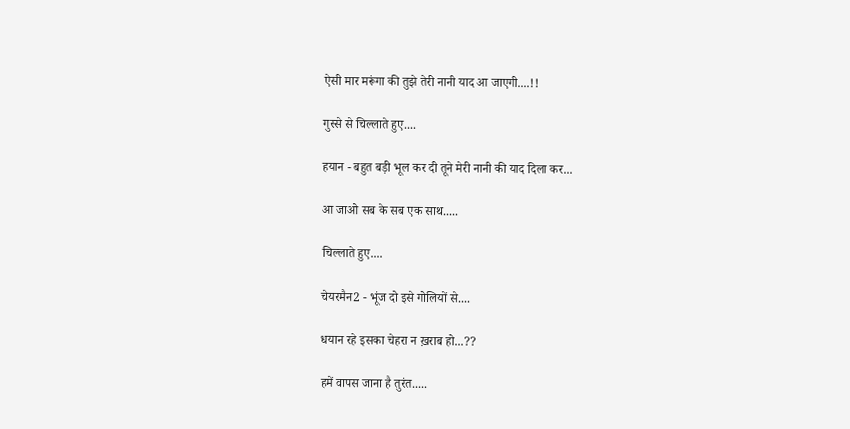ऐसी मार मरूंगा की तुझे तेरी नानी याद आ जाएगी....!!

गुस्से से चिल्लाते हुए....

हयान - बहुत बड़ी भूल कर दी तूने मेरी नानी की याद दिला कर...

आ जाओ सब के सब एक साथ.....

चिल्लाते हुए....

चेयरमैन2 - भूंज दो इसे गोलियों से....

धयान रहे इसका चेहरा न ख़राब हो...??

हमें वापस जाना है तुरंत.....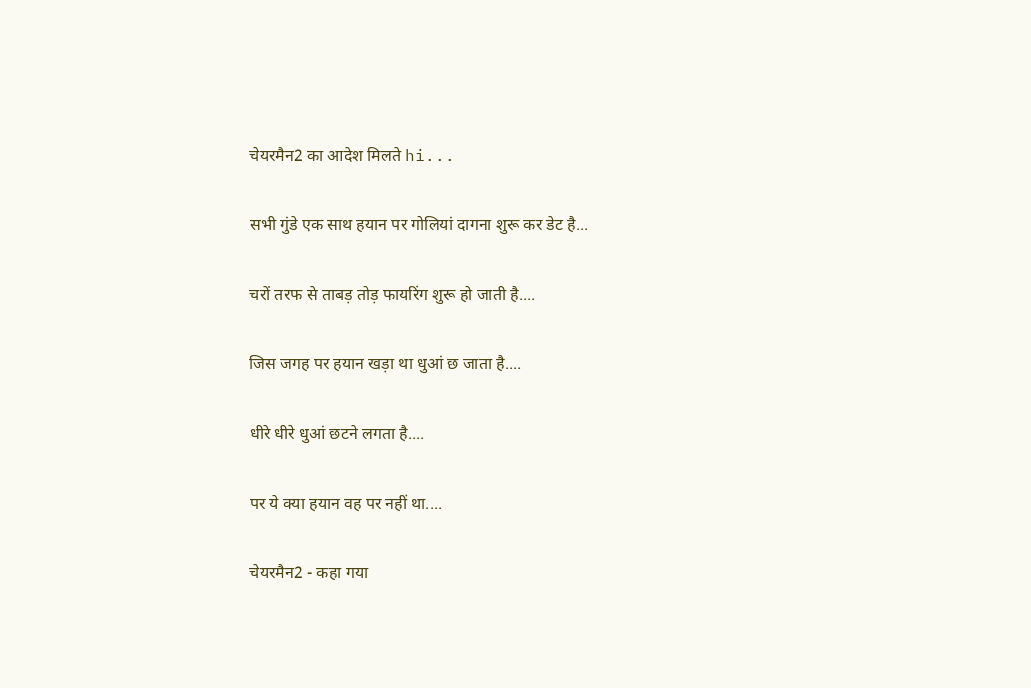चेयरमैन2 का आदेश मिलते hi...

सभी गुंडे एक साथ हयान पर गोलियां दागना शुरू कर डेट है...

चरों तरफ से ताबड़ तोड़ फायरिंग शुरू हो जाती है....

जिस जगह पर हयान खड़ा था धुआं छ जाता है....

धीरे धीरे धुआं छटने लगता है....

पर ये क्या हयान वह पर नहीं था....

चेयरमैन2 - कहा गया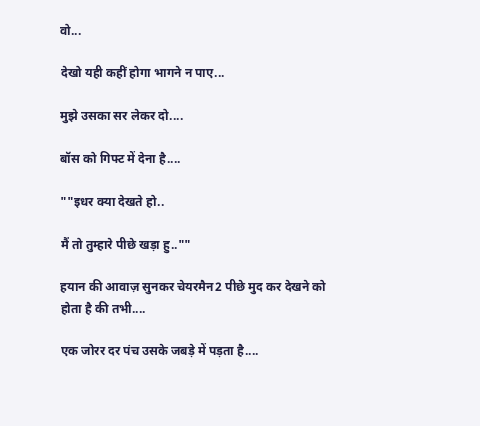वो...

देखो यही कहीं होगा भागने न पाए...

मुझे उसका सर लेकर दो....

बॉस को गिफ्ट में देना है....

""इधर क्या देखते हो..

मैं तो तुम्हारे पीछे खड़ा हु..""

हयान की आवाज़ सुनकर चेयरमैन2 पीछे मुद कर देखने को होता है की तभी....

एक जोरर दर पंच उसके जबड़े में पड़ता है....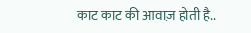काट काट की आवाज़ होती है..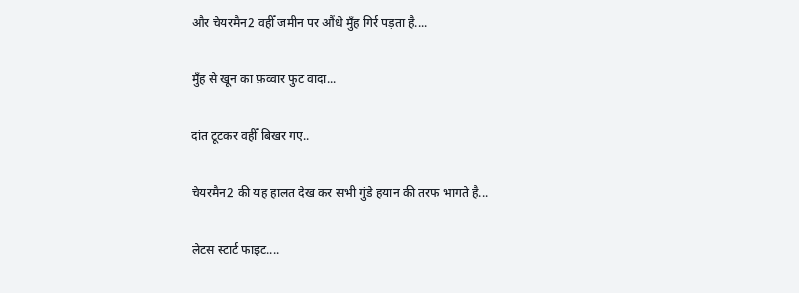और चेयरमैन2 वहीँ जमीन पर औंधे मुँह गिर्र पड़ता है....

मुँह से खून का फ़व्वार फुट वादा...

दांत टूटकर वहीँ बिखर गए..

चेयरमैन2 की यह हालत देख कर सभी गुंडे हयान की तरफ भागते है...

लेटस स्टार्ट फाइट....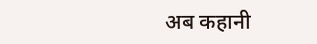अब कहानी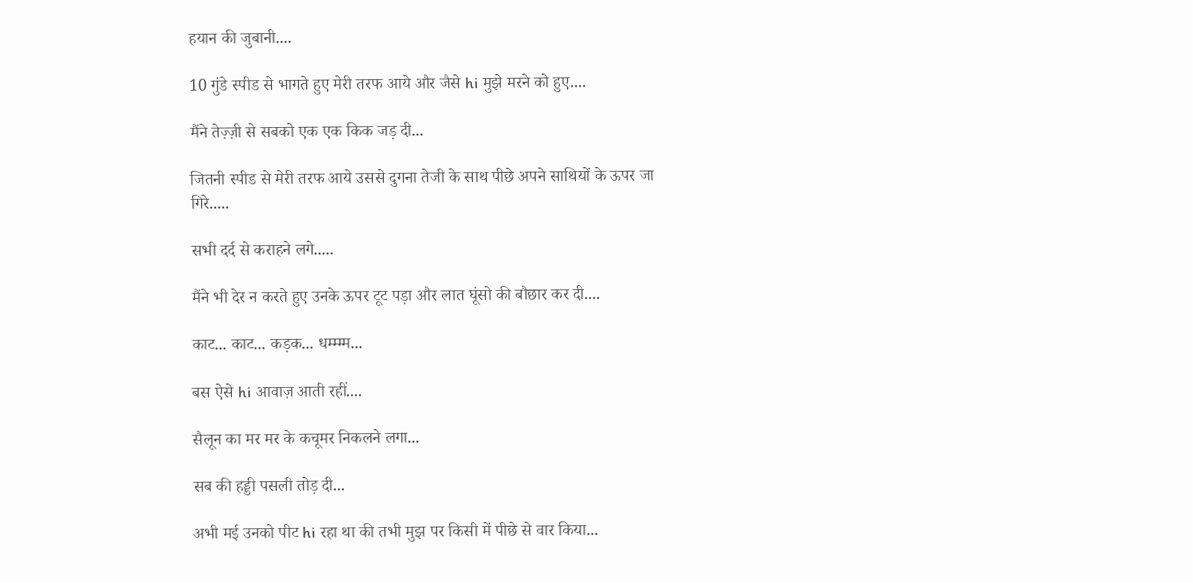हयान की जुबानी....

10 गुंडे स्पीड से भागते हुए मेरी तरफ आये और जैसे hi मुझे मरने को हुए....

मैंने तेज़्ज़ी से सबको एक एक किक जड़ दी...

जितनी स्पीड से मेरी तरफ आये उससे दुगना तेजी के साथ पीछे अपने साथियों के ऊपर जा गिरे.....

सभी दर्द से कराहने लगे.....

मैंने भी देर न करते हुए उनके ऊपर टूट पड़ा और लात घूंसो की बौछार कर दी....

काट... काट... कड़क... धम्म्म्म...

बस ऐसे hi आवाज़ आती रहीं....

सैलून का मर मर के कचूमर निकलने लगा...

सब की हड्डी पसली तोड़ दी...

अभी मई उनको पीट hi रहा था की तभी मुझ पर किसी में पीछे से वार किया...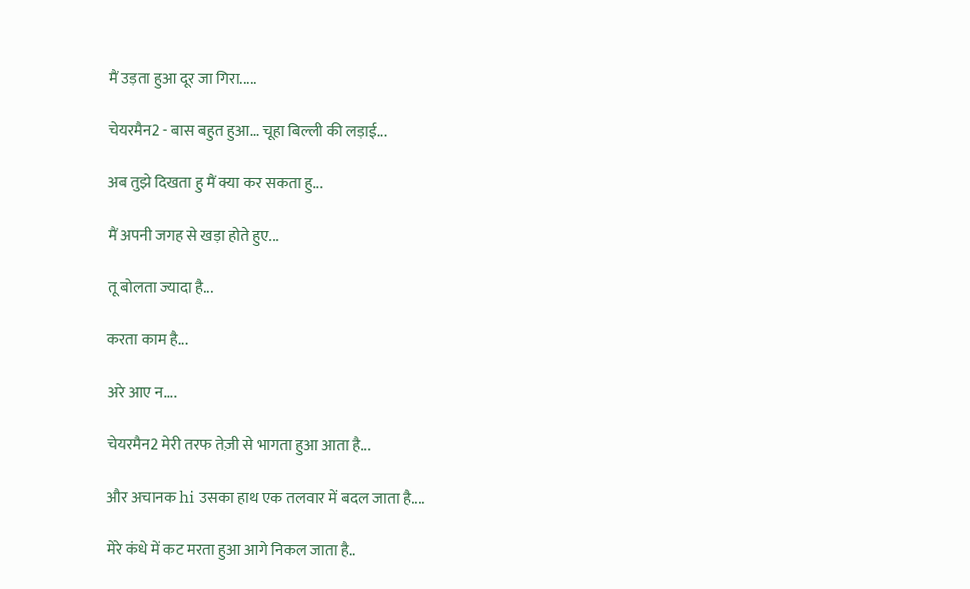मैं उड़ता हुआ दूर जा गिरा.....

चेयरमैन2 - बास बहुत हुआ... चूहा बिल्ली की लड़ाई...

अब तुझे दिखता हु मैं क्या कर सकता हु...

मैं अपनी जगह से खड़ा होते हुए...

तू बोलता ज्यादा है...

करता काम है...

अरे आए न....

चेयरमैन2 मेरी तरफ तेज़ी से भागता हुआ आता है...

और अचानक hi उसका हाथ एक तलवार में बदल जाता है....

मेरे कंधे में कट मरता हुआ आगे निकल जाता है..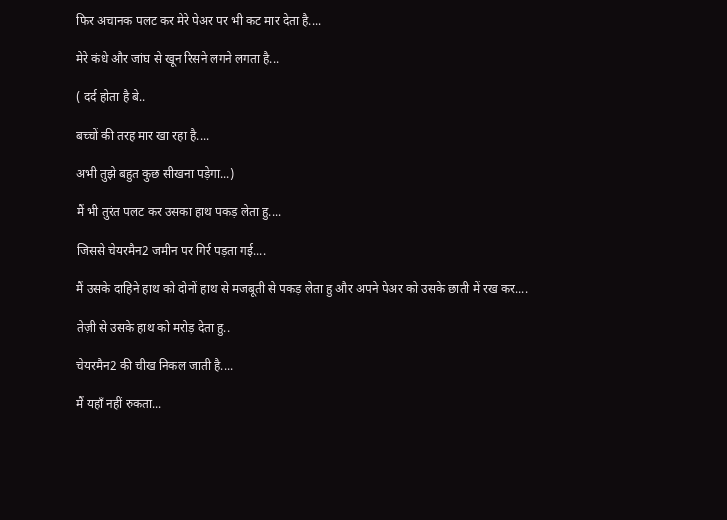फिर अचानक पलट कर मेरे पेअर पर भी कट मार देता है....

मेरे कंधे और जांघ से खून रिसने लगने लगता है...

( दर्द होता है बे..

बच्चों की तरह मार खा रहा है....

अभी तुझे बहुत कुछ सीखना पड़ेगा...)

मैं भी तुरंत पलट कर उसका हाथ पकड़ लेता हु....

जिससे चेयरमैन2 जमीन पर गिर्र पड़ता गई....

मैं उसके दाहिने हाथ को दोनों हाथ से मजबूती से पकड़ लेता हु और अपने पेअर को उसके छाती में रख कर....

तेज़ी से उसके हाथ को मरोड़ देता हु..

चेयरमैन2 की चीख निकल जाती है....

मैं यहाँ नहीं रुकता...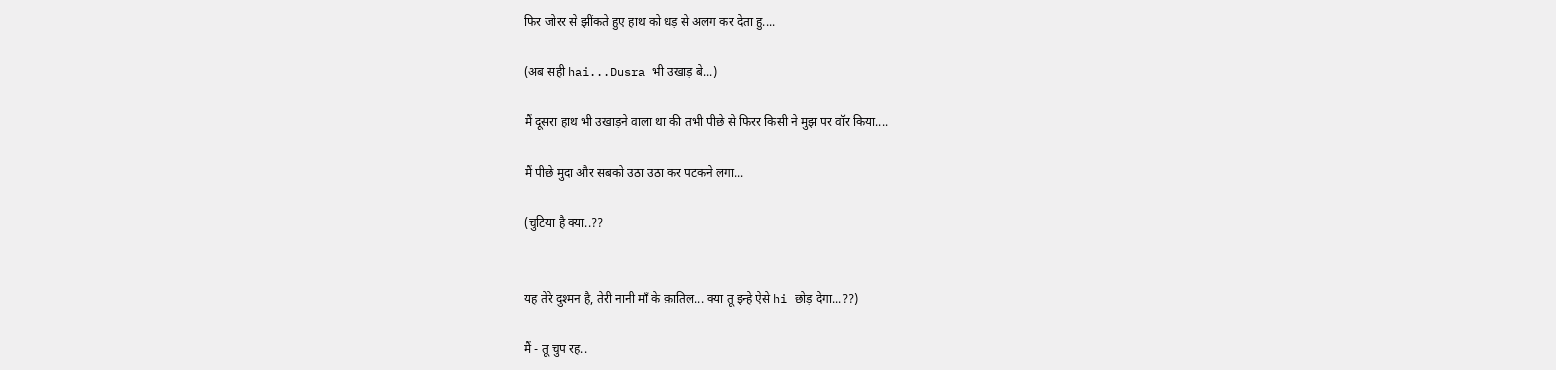फिर जोरर से झींकते हुए हाथ को धड़ से अलग कर देता हु....

(अब सही hai...Dusra भी उखाड़ बे...)

मैं दूसरा हाथ भी उखाड़ने वाला था की तभी पीछे से फिरर किसी ने मुझ पर वॉर किया....

मैं पीछे मुदा और सबको उठा उठा कर पटकने लगा...

(चुटिया है क्या..??


यह तेरे दुश्मन है, तेरी नानी माँ के क़ातिल... क्या तू इन्हे ऐसे hi छोड़ देगा...??)

मैं - तू चुप रह..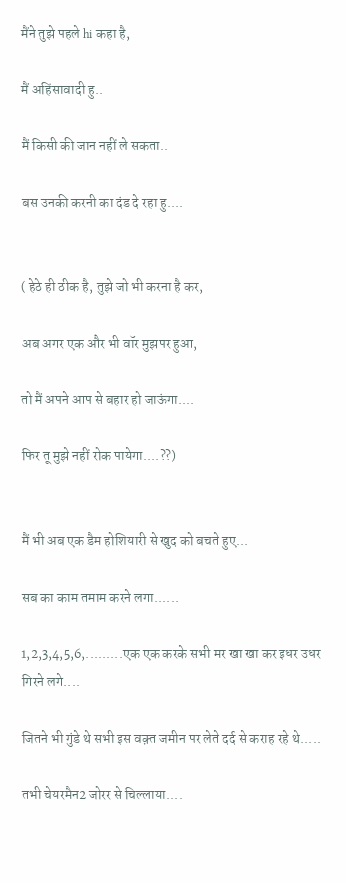मैंने तुझे पहले hi कहा है,

मैं अहिंसावादी हु..

मैं किसी की जान नहीं ले सकता..

बस उनकी करनी का दंड दे रहा हु....


( हेठे ही ठीक है, तुझे जो भी करना है कर,

अब अगर एक और भी वॉर मुझपर हुआ,

तो मैं अपने आप से बहार हो जाऊंगा....

फिर तू मुझे नहीं रोक पायेगा....??)


मैं भी अब एक डैम होशियारी से खुद को बचते हुए...

सब का काम तमाम करने लगा......

1,2,3,4,5,6,.........एक एक करके सभी मर खा खा कर इधर उधर गिरने लगे....

जितने भी गुंडे थे सभी इस वक़्त जमीन पर लेते दर्द से कराह रहे थे.....

तभी चेयरमैन2 जोरर से चिल्लाया....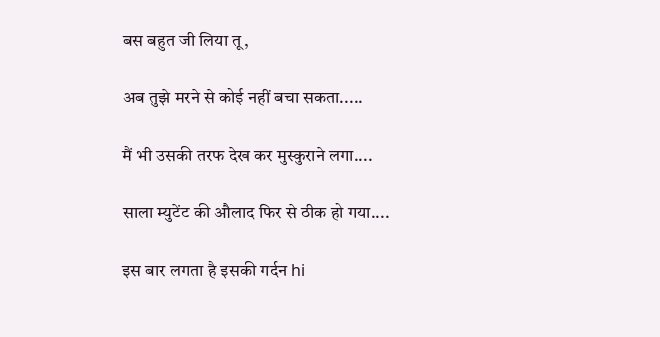बस बहुत जी लिया तू,

अब तुझे मरने से कोई नहीं बचा सकता.....

मैं भी उसकी तरफ देख कर मुस्कुराने लगा....

साला म्युटेंट की औलाद फिर से ठीक हो गया....

इस बार लगता है इसकी गर्दन hi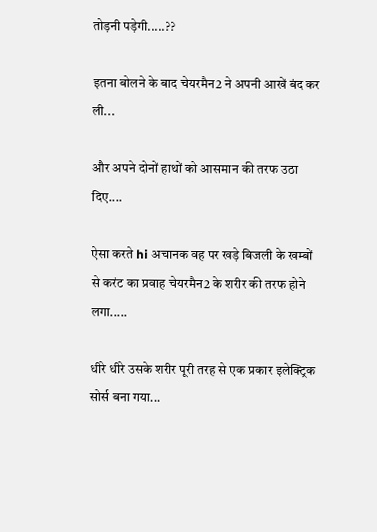तोड़नी पड़ेगी.....??

इतना बोलने के बाद चेयरमैन2 ने अपनी आखें बंद कर ली...

और अपने दोनों हाथों को आसमान की तरफ उठा दिए....

ऐसा करते hi अचानक वह पर खड़े बिजली के खम्बों से करंट का प्रवाह चेयरमैन2 के शरीर की तरफ होने लगा.....

धीरे धीरे उसके शरीर पूरी तरह से एक प्रकार इलेक्ट्रिक सोर्स बना गया...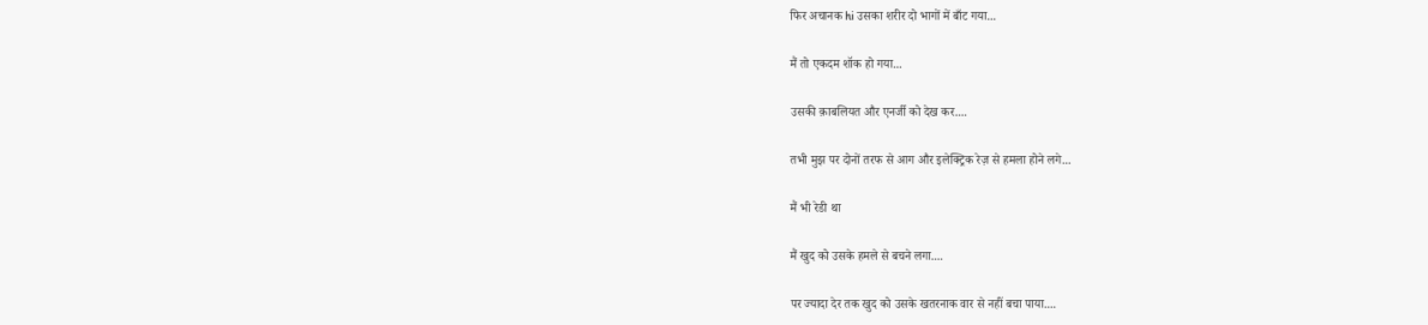फिर अचानक hi उसका शरीर दो भागों में बाँट गया...

मैं तो एकदम शॉक हो गया...

उसकी क़ाबलियत और एनर्जी को देख कर....

तभी मुझ पर दोनों तरफ से आग और इलेक्ट्रिक रेज़ से हमला होने लगे...

मैं भी रेडी था

मैं खुद को उसके हमले से बचने लगा....

पर ज्यादा देर तक खुद को उसके खतरनाक वार से नहीं बचा पाया....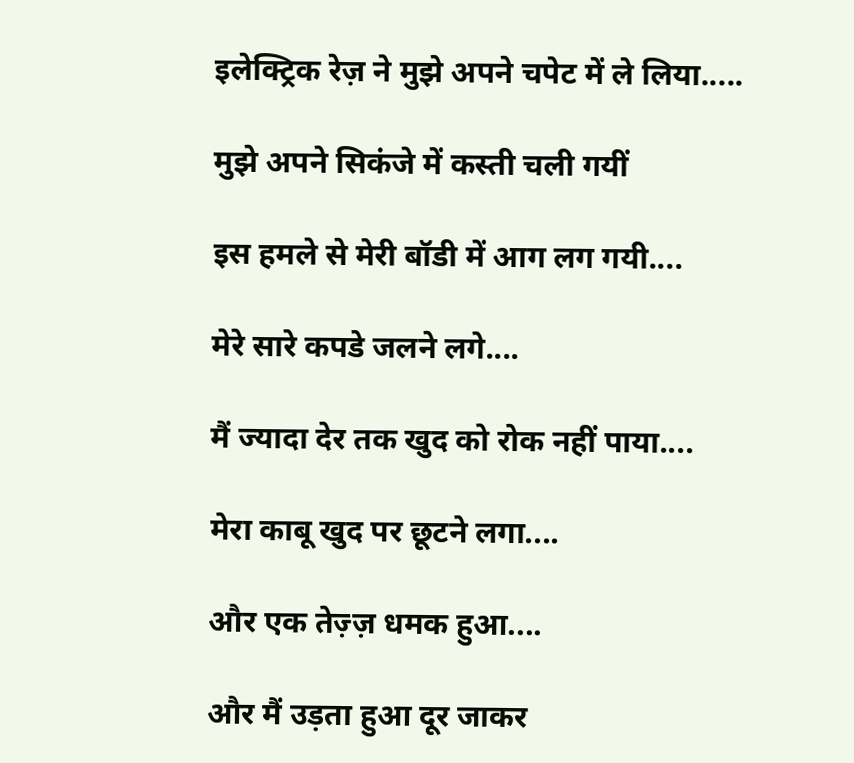इलेक्ट्रिक रेज़ ने मुझे अपने चपेट में ले लिया.....

मुझे अपने सिकंजे में कस्ती चली गयीं

इस हमले से मेरी बॉडी में आग लग गयी....

मेरे सारे कपडे जलने लगे....

मैं ज्यादा देर तक खुद को रोक नहीं पाया....

मेरा काबू खुद पर छूटने लगा....

और एक तेज़्ज़ धमक हुआ....

और मैं उड़ता हुआ दूर जाकर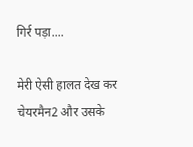गिर्र पड़ा....

मेरी ऐसी हालत देख कर चेयरमैन2 और उसके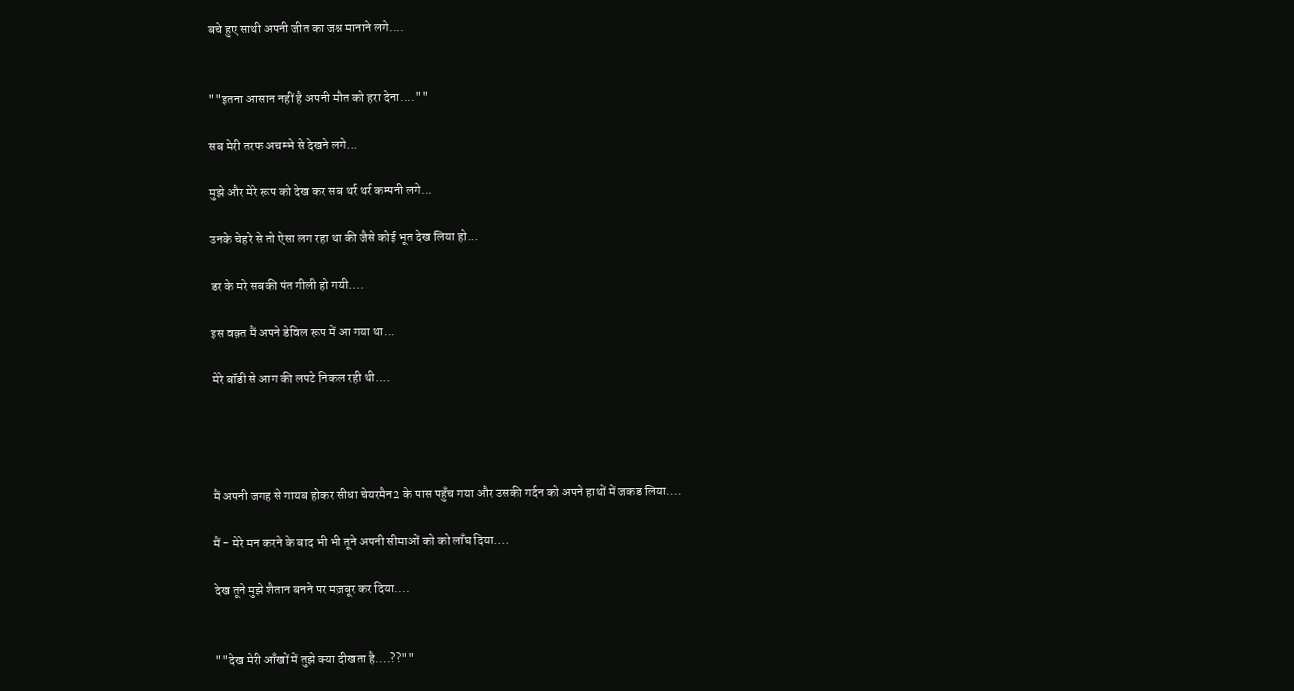बचे हुए साथी अपनी जीत का जश्न मानाने लगे....


""इतना आसान नहीं है अपनी मौत को हरा देना....""

सब मेरी तरफ अचम्भे से देखने लगे...

मुझे और मेरे रूप को देख कर सब थर्र थर्र कम्पनी लगे...

उनके चेहरे से तो ऐसा लग रहा था की जैसे कोई भूत देख लिया हो...

डर के मरे सबकी पंत गीली हो गयी....

इस वक़्त मैं अपने डेविल रूप में आ गया था...

मेरे बॉडी से आग की लपटे निकल रही थी....




मैं अपनी जगह से गायब होकर सीधा चेयरमैन2 के पास पहुँच गया और उसकी गर्दन को अपने हाथों में जकड लिया....

मैं - मेरे मन करने के बाद भी भी तूने अपनी सीमाओं को को लाँघ दिया....

देख तूने मुझे शैतान बनने पर मज़बूर कर दिया....


""देख मेरी आँखों में तुझे क्या दीखता है....??""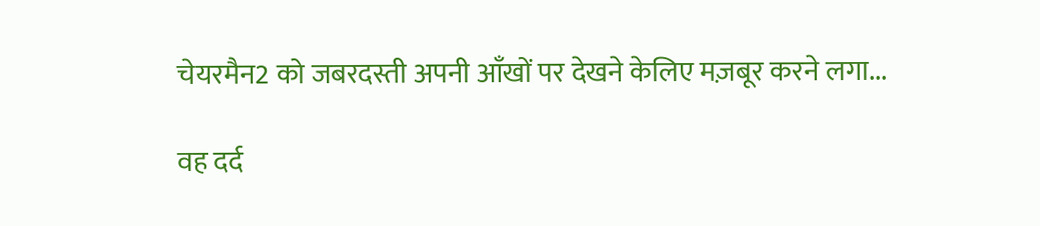चेयरमैन2 को जबरदस्ती अपनी आँखों पर देखने केलिए मज़बूर करने लगा...

वह दर्द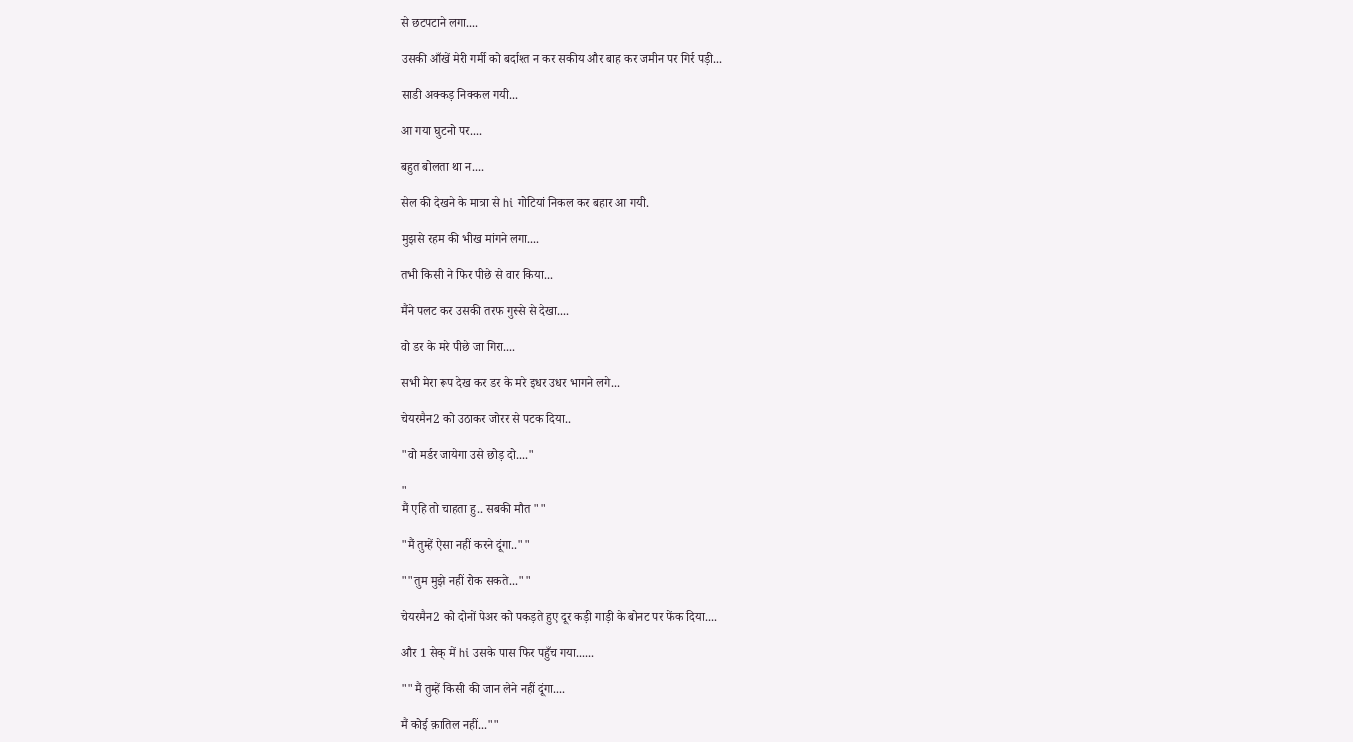से छटपटाने लगा....

उसकी आँखें मेरी गर्मी को बर्दाश्त न कर सकीय और बाह कर जमीन पर गिर्र पड़ी...

साडी अक्कड़ निक्कल गयी...

आ गया घुटनो पर....

बहुत बोलता था न....

सेल की देखने के मात्रा से hi गोटियां निकल कर बहार आ गयी.

मुझसे रहम की भीख मांगने लगा....

तभी किसी ने फिर पीछे से वार किया...

मैंने पलट कर उसकी तरफ गुस्से से देखा....

वो डर के मरे पीछे जा गिरा....

सभी मेरा रूप देख कर डर के मरे इधर उधर भागने लगे...

चेयरमैन2 को उठाकर जोरर से पटक दिया..

"वो मर्डर जायेगा उसे छोड़ दो...."

"
मैं एहि तो चाहता हु.. सबकी मौत ""

"मैं तुम्हें ऐसा नहीं करने दूंगा..""

""तुम मुझे नहीं रोक सकते...""

चेयरमैन2 को दोनों पेअर को पकड़ते हुए दूर कड़ी गाड़ी के बोनट पर फेंक दिया....

और 1 सेक् में hi उसके पास फिर पहुँच गया......

""मैं तुम्हें किसी की जान लेने नहीं दूंगा....

मैं कोई क़ातिल नहीं...""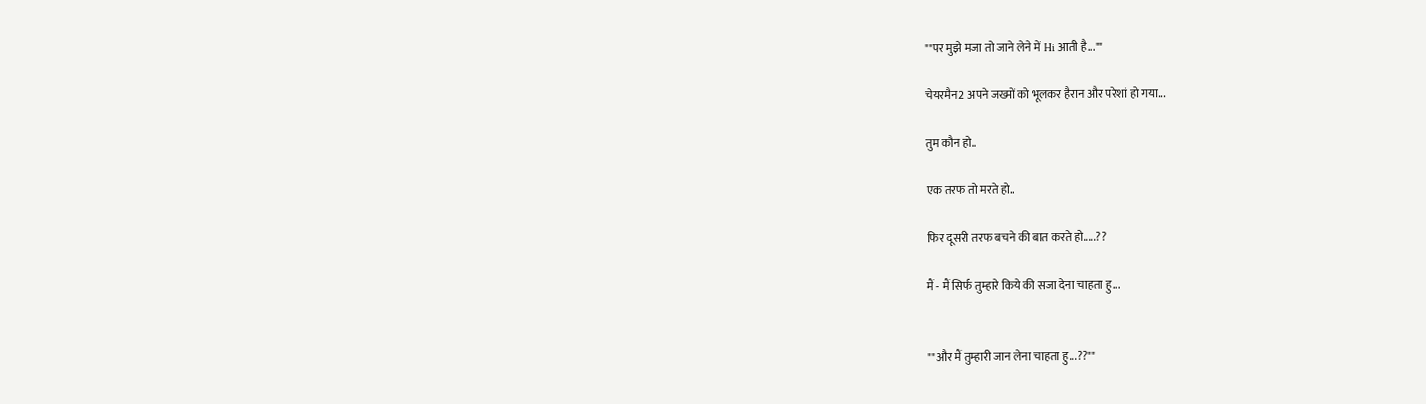""पर मुझे मजा तो जाने लेने में Hi आती है...""

चेयरमैन2 अपने जख्मों को भूलकर हैरान और परेशां हो गया...

तुम कौन हो..

एक तरफ तो मरते हो..

फिर दूसरी तरफ बचने की बात करते हो.....??

मैं - मैं सिर्फ तुम्हारे किये की सजा देना चाहता हु...


""और मैं तुम्हारी जान लेना चाहता हु...??""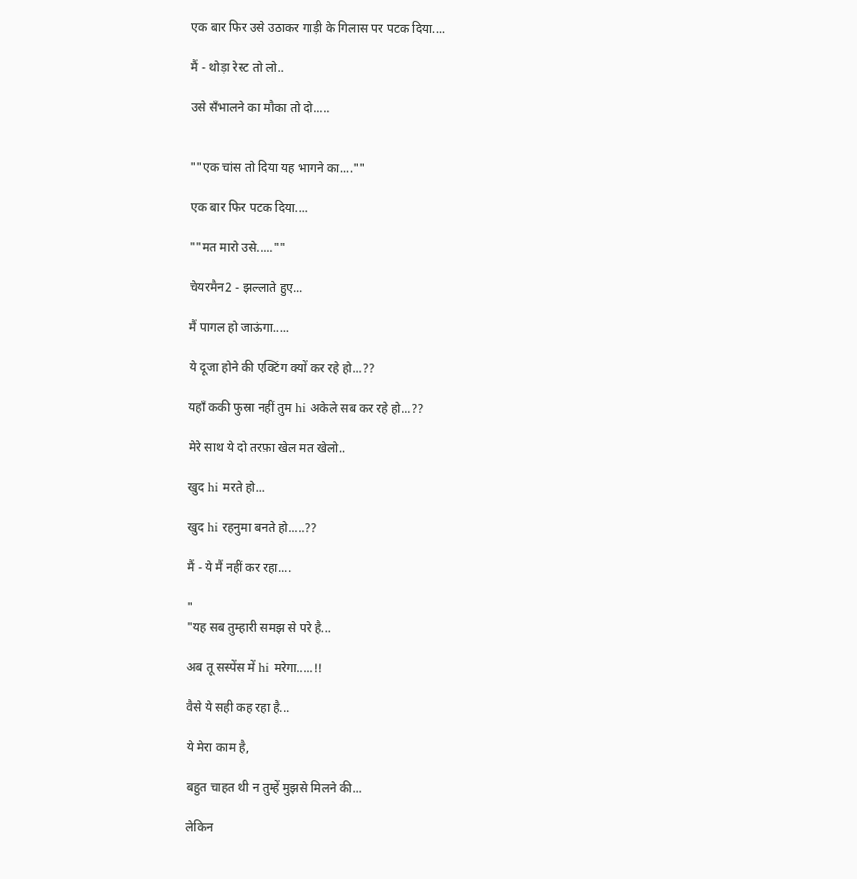एक बार फिर उसे उठाकर गाड़ी के गिलास पर पटक दिया....

मैं - थोड़ा रेस्ट तो लो..

उसे सँभालने का मौका तो दो.....


""एक चांस तो दिया यह भागने का....""

एक बार फिर पटक दिया....

""मत मारो उसे.....""

चेयरमैन2 - झल्लाते हुए...

मैं पागल हो जाऊंगा.....

ये दूजा होने की एक्टिंग क्यों कर रहे हो...??

यहाँ ककी फुस्रा नहीं तुम hi अकेले सब कर रहे हो...??

मेरे साथ ये दो तरफ़ा खेल मत खेलो..

खुद hi मरते हो...

खुद hi रहनुमा बनते हो.....??

मैं - ये मैं नहीं कर रहा....

"
"यह सब तुम्हारी समझ से परे है...

अब तू सस्पेंस में hi मरेगा.....!!

वैसे ये सही कह रहा है...

ये मेरा काम है,

बहुत चाहत थी न तुम्हें मुझसे मिलने की...

लेकिन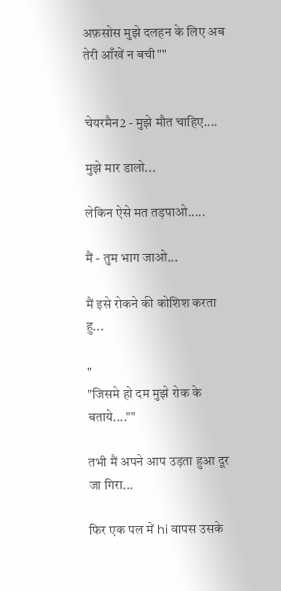अफ़सोस मुझे दलहन के लिए अब तेरी आँखें न बची""


चेयरमैन2 - मुझे मौत चाहिए....

मुझे मार डालो...

लेकिन ऐसे मत तड़पाओ.....

मैं - तुम भाग जाओ...

मैं इसे रोकने की कोशिश करता हु...

"
"जिसमे हो दम मुझे रोक के बताये....""

तभी मैं अपने आप उड़ता हुआ दूर जा गिरा...

फिर एक पल में hi वापस उसके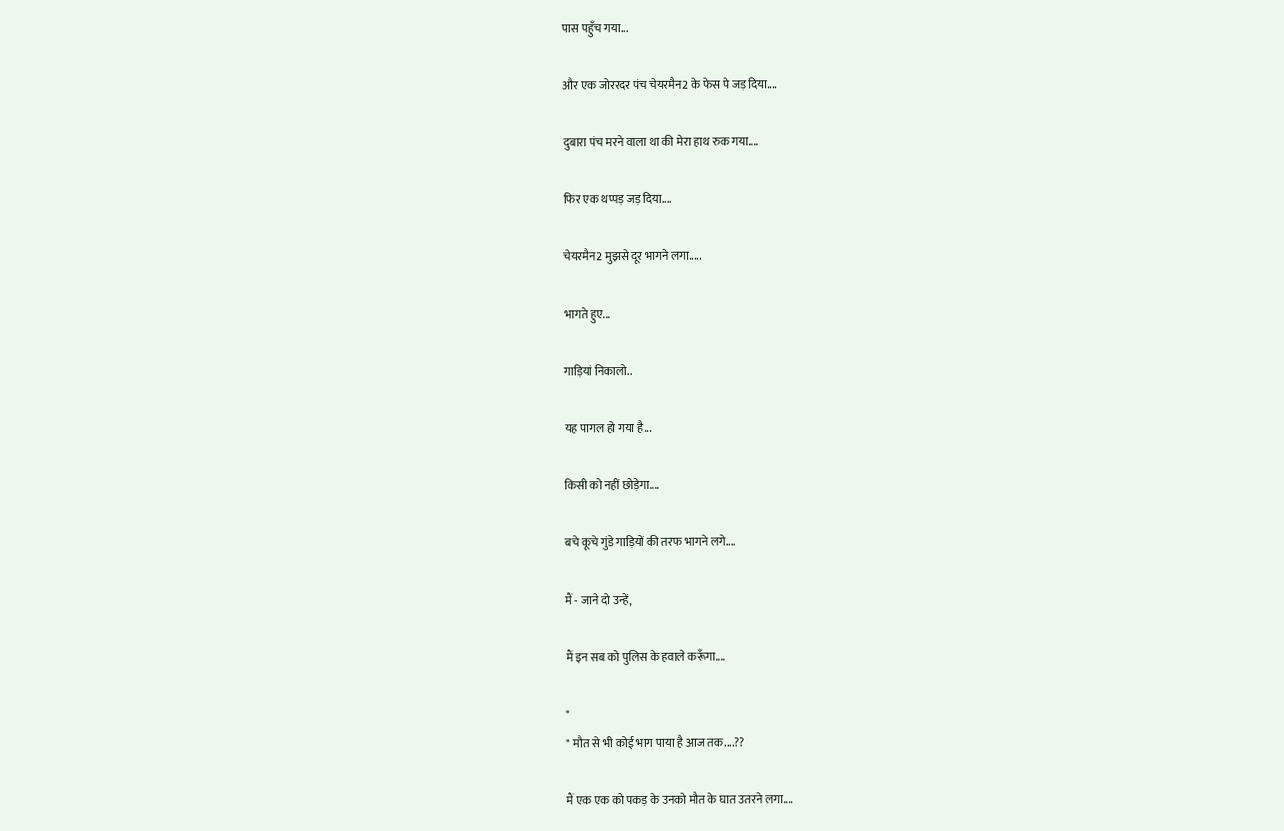पास पहुँच गया...

और एक जोररदर पंच चेयरमैन2 के फेस पे जड़ दिया....

दुबारा पंच मरने वाला था की मेरा हाथ रुक गया....

फिर एक थप्पड़ जड़ दिया....

चेयरमैन2 मुझसे दूर भागने लगा.....

भागते हुए...

गाड़ियां निकालो..

यह पागल हो गया है...

किसी को नहीं छोड़ेगा....

बचे कूचे गुंडे गाड़ियों की तरफ भागने लगे....

मैं - जाने दो उन्हें,

मैं इन सब को पुलिस के हवाले करूँगा....

"
" मौत से भी कोई भाग पाया है आज तक....??

मैं एक एक को पकड़ के उनको मौत के घात उतरने लगा....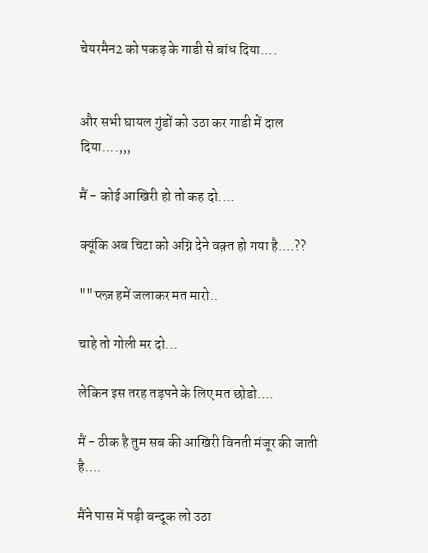चेयरमैन2 को पकड़ के गाडी से बांध दिया....


और सभी घायल गुंडों को उठा कर गाडी में दाल दिया....,,,

मैं - कोई आखिरी हो तो कह दो....

क्यूंकि अब चिटा को अग्नि देने वक़्त हो गया है....??

""प्ल्ज़ हमें जलाकर मत मारो..

चाहे तो गोली मर दो...

लेकिन इस तरह तड़पने के लिए मत छोडो....

मैं - ठीक है तुम सब की आखिरी विनती मंजूर की जाती है....

मैंने पास में पड़ी बन्दूक लो उठा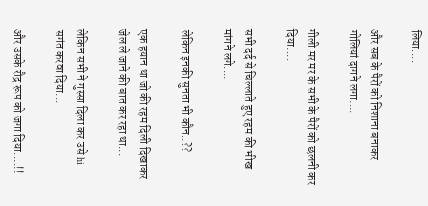लिया....

और सब के पैरों को निशाना बनाकर गोलियां दागने लगा....

गीली मर मर के सभी के पैरों को छलनी कर दिया....

सभी दर्द से चिल्लाते हुए रहम की भीख मांगने लगे....

लेकिन इनकी सुनता भी कौन..??

एक हयान था जो की रहम दिली दिखाकर जेल ले जाने की बात कर रहा था...

लेकिन सभी ने गुस्सा दिला कर उसे hi सगंत करवा दिया...

और उसके रौद्र रूप को जगा दिया....!!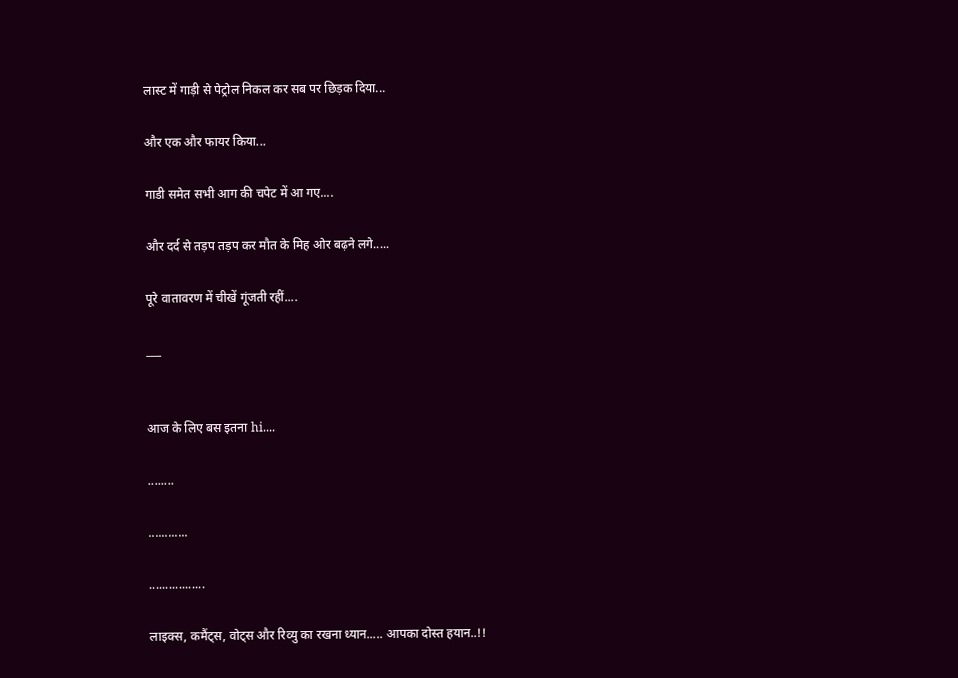लास्ट में गाड़ी से पेट्रोल निकल कर सब पर छिड़क दिया...

और एक और फायर किया...

गाडी समेत सभी आग की चपेट में आ गए....

और दर्द से तड़प तड़प कर मौत के मिह ओर बढ़ने लगे.....

पूरे वातावरण में चीखें गूंजती रहीं....

___


आज के लिए बस इतना hi....

........

............

.................

लाइक्स, कमैंट्स, वोट्स और रिव्यु का रखना ध्यान..... आपका दोस्त हयान..!!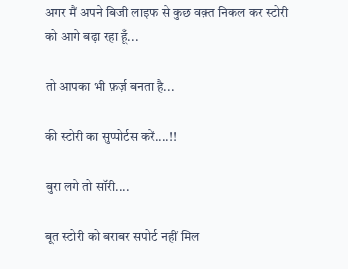अगर मैं अपने बिजी लाइफ से कुछ वक़्त निकल कर स्टोरी को आगे बढ़ा रहा हूँ...

तो आपका भी फ़र्ज़ बनता है...

की स्टोरी का सुप्पोर्टस करें....!!

बुरा लगे तो सॉरी....

बूत स्टोरी को बराबर सपोर्ट नहीं मिल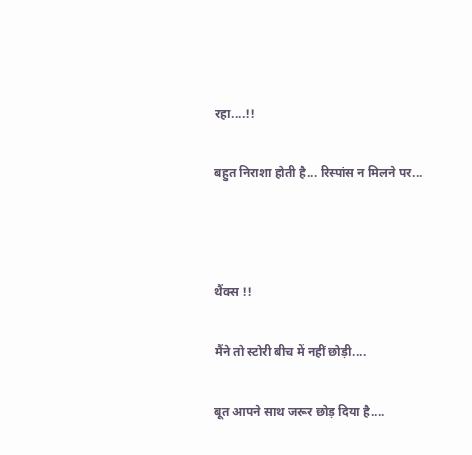रहा....!!

बहुत निराशा होती है... रिस्पांस न मिलने पर...



थैंक्स !!

मैंने तो स्टोरी बीच में नहीं छोड़ी....

बूत आपने साथ जरूर छोड़ दिया है....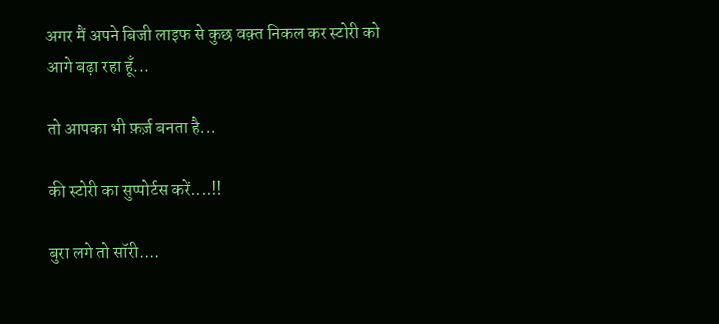अगर मैं अपने बिजी लाइफ से कुछ वक़्त निकल कर स्टोरी को आगे बढ़ा रहा हूँ...

तो आपका भी फ़र्ज़ बनता है...

की स्टोरी का सुप्पोर्टस करें....!!

बुरा लगे तो सॉरी....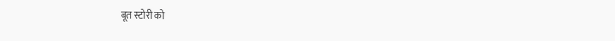बूत स्टोरी को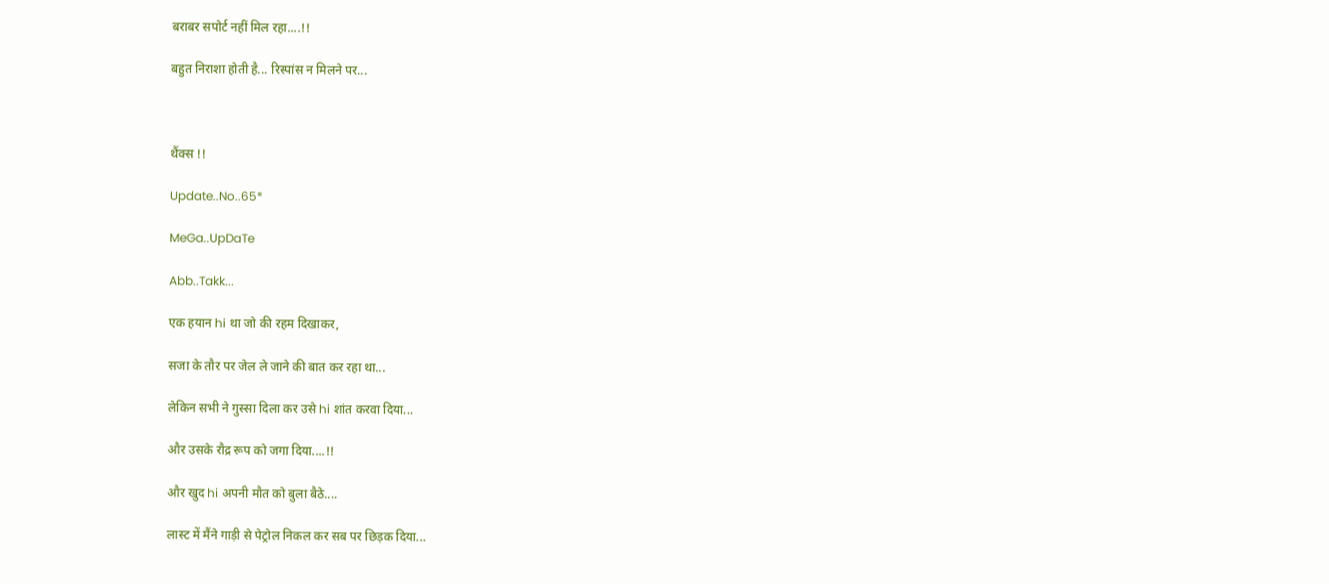बराबर सपोर्ट नहीं मिल रहा....!!

बहुत निराशा होती है... रिस्पांस न मिलने पर...



थैंक्स !!

Update..No..65*

MeGa..UpDaTe

Abb..Takk...

एक हयान hi था जो की रहम दिखाकर,

सजा के तौर पर जेल ले जाने की बात कर रहा था...

लेकिन सभी ने गुस्सा दिला कर उसे hi शांत करवा दिया...

और उसके रौद्र रूप को जगा दिया....!!

और खुद hi अपनी मौत को बुला बैठे....

लास्ट में मैंने गाड़ी से पेट्रोल निकल कर सब पर छिड़क दिया...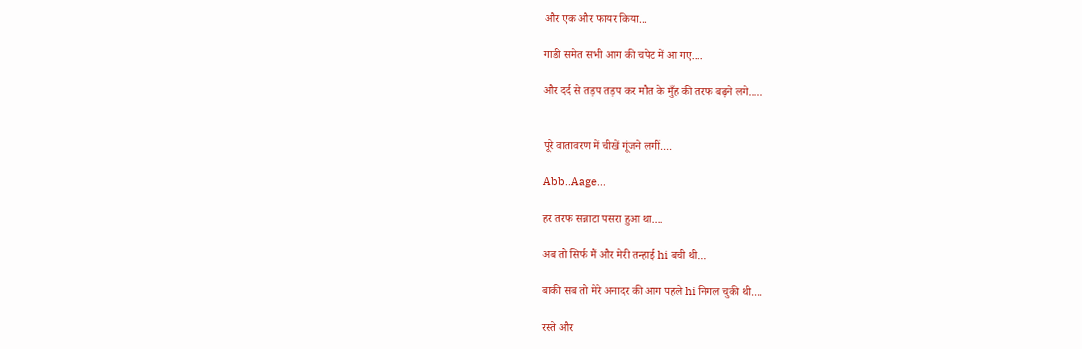और एक और फायर किया...

गाडी समेत सभी आग की चपेट में आ गए....

और दर्द से तड़प तड़प कर मौत के मुँह की तरफ बढ़ने लगे.....


पूरे वातावरण में चीखें गूंजने लगीं....

Abb..Aage...

हर तरफ सन्नाटा पसरा हुआ था....

अब तो सिर्फ मैं और मेरी तन्हाई hi बची थी...

बाकी सब तो मेरे अनादर की आग पहले hi निगल चुकी थी....

रस्ते और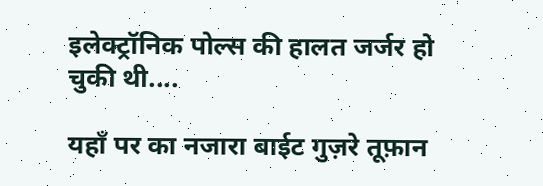इलेक्ट्रॉनिक पोल्स की हालत जर्जर हो चुकी थी....

यहाँ पर का नजारा बाईट गुज़रे तूफ़ान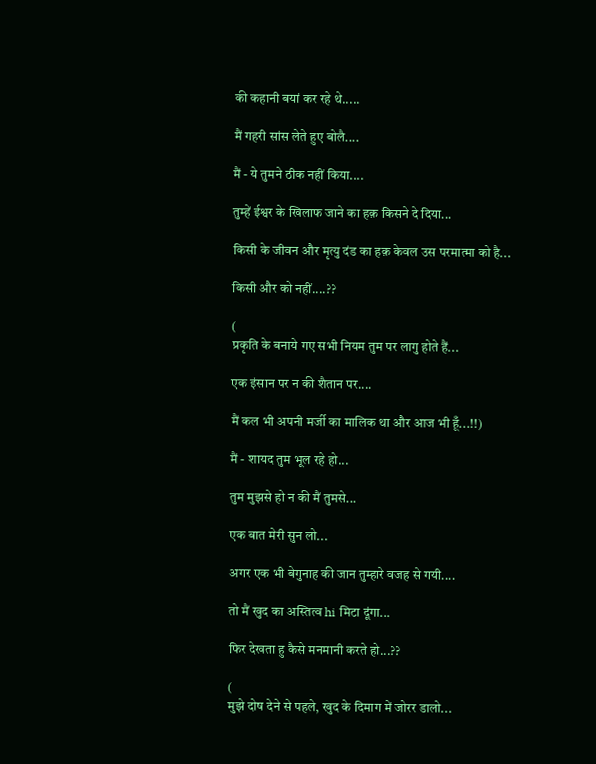की कहानी बयां कर रहे थे.....

मैं गहरी सांस लेते हुए बोलै....

मैं - ये तुमने ठीक नहीं किया....

तुम्हें ईश्वर के खिलाफ जाने का हक़ किसने दे दिया...

किसी के जीवन और मृत्यु दंड का हक़ केवल उस परमात्मा को है...

किसी और को नहीं....??

(
प्रकृति के बनाये गए सभी नियम तुम पर लागु होते हैं...

एक इंसान पर न की शैतान पर....

मैं कल भी अपनी मर्जी का मालिक था और आज भी हूँ...!!)

मैं - शायद तुम भूल रहे हो...

तुम मुझसे हो न की मैं तुमसे...

एक बात मेरी सुन लो...

अगर एक भी बेगुनाह की जान तुम्हारे वजह से गयी....

तो मैं खुद का अस्तित्व hi मिटा दूंगा...

फिर देखता हु कैसे मनमानी करते हो...??

(
मुझे दोष देने से पहले, खुद के दिमाग में जोरर डालो...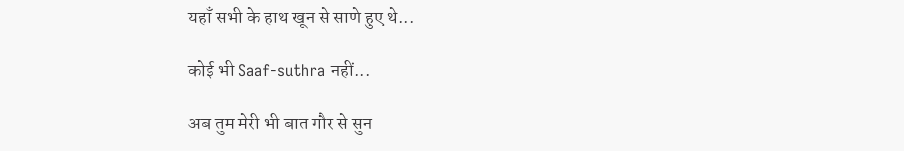यहाँ सभी के हाथ खून से साणे हुए थे...

कोई भी Saaf-suthra नहीं...

अब तुम मेरी भी बात गौर से सुन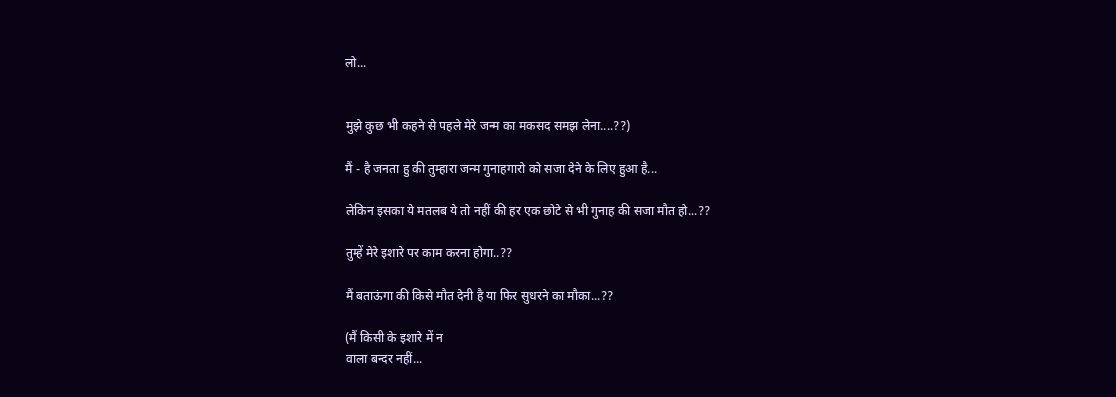लो...


मुझे कुछ भी कहने से पहले मेरे जन्म का मकसद समझ लेना....??)

मैं - है जनता हु की तुम्हारा जन्म गुनाहगारो को सजा देने के लिए हुआ है...

लेकिन इसका ये मतलब ये तो नहीं की हर एक छोटे से भी गुनाह की सजा मौत हो...??

तुम्हें मेरे इशारे पर काम करना होगा..??

मैं बताऊंगा की किसे मौत देनी है या फिर सुधरने का मौका...??

(मैं किसी के इशारे में न
वाला बन्दर नहीं...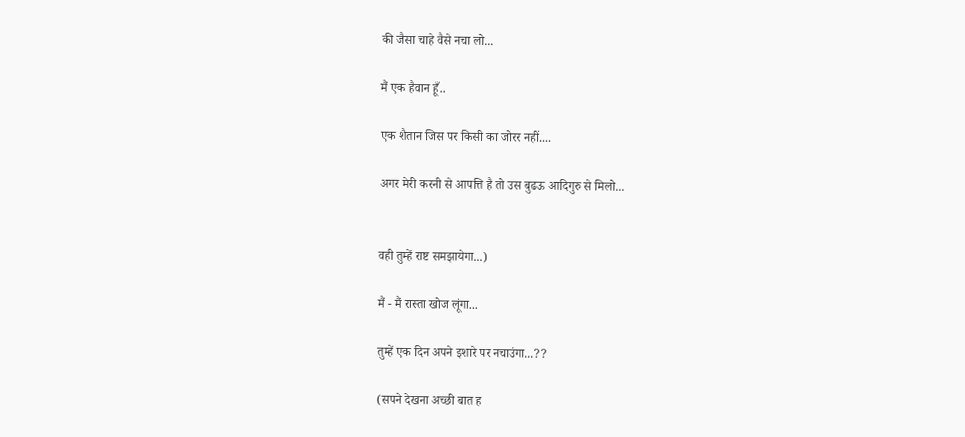की जैसा चाहे वैसे नचा लो...

मैं एक हैवान हूँ..

एक शैतान जिस पर किसी का जोरर नहीं....

अगर मेरी करनी से आपत्ति है तो उस बुढऊ आदिगुरु से मिलो...


वही तुम्हें राष्ट समझायेगा...)

मैं - मैं रास्ता खोज लूंगा...

तुम्हें एक दिन अपने इशारे पर नचाउंगा...??

(सपने देखना अच्छी बात ह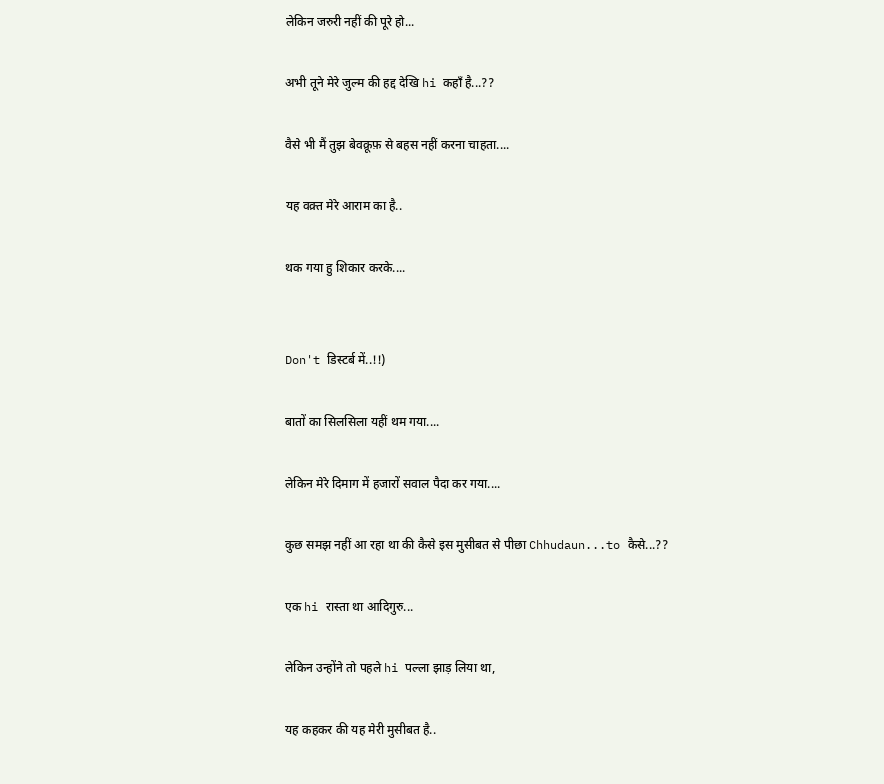लेकिन जरुरी नहीं की पूरे हो...

अभी तूने मेरे जुल्म की हद्द देखि hi कहाँ है...??

वैसे भी मैं तुझ बेवक़ूफ़ से बहस नहीं करना चाहता....

यह वक़्त मेरे आराम का है..

थक गया हु शिकार करके....


Don't डिस्टर्ब में..!!)

बातों का सिलसिला यहीं थम गया....

लेकिन मेरे दिमाग में हजारों सवाल पैदा कर गया....

कुछ समझ नहीं आ रहा था की कैसे इस मुसीबत से पीछा Chhudaun...to कैसे...??

एक hi रास्ता था आदिगुरु...

लेकिन उन्होंने तो पहले hi पल्ला झाड़ लिया था,

यह कहकर की यह मेरी मुसीबत है..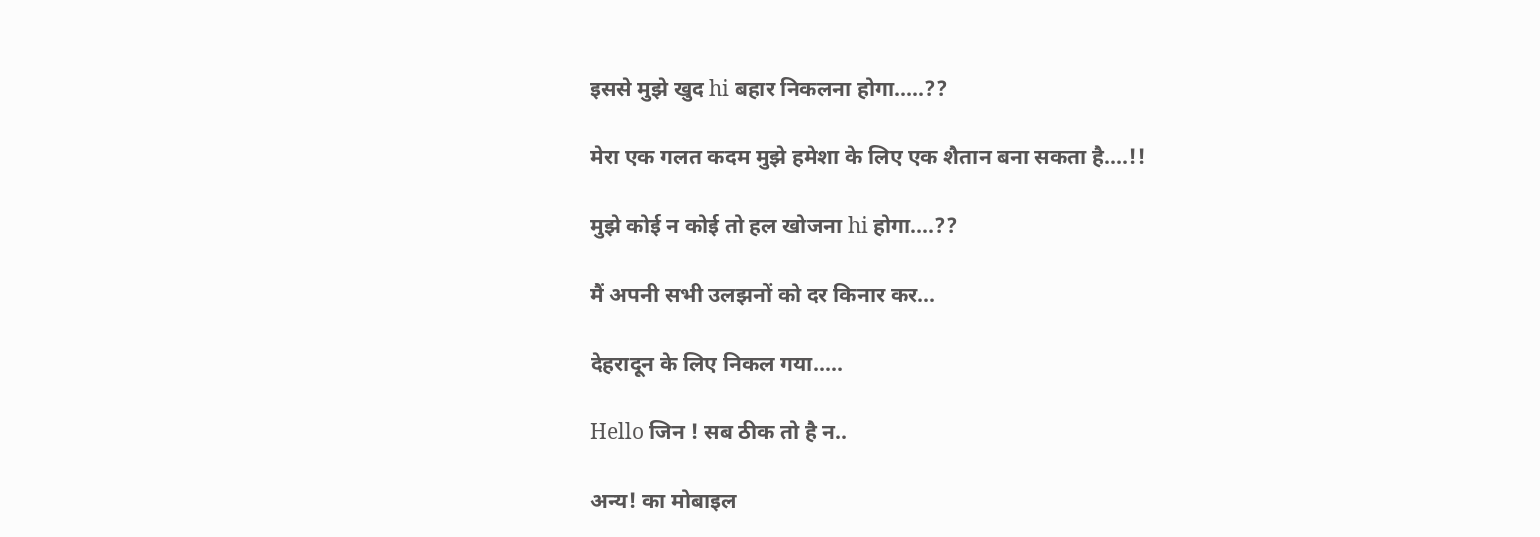इससे मुझे खुद hi बहार निकलना होगा.....??

मेरा एक गलत कदम मुझे हमेशा के लिए एक शैतान बना सकता है....!!

मुझे कोई न कोई तो हल खोजना hi होगा....??

मैं अपनी सभी उलझनों को दर किनार कर...

देहरादून के लिए निकल गया.....

Hello जिन ! सब ठीक तो है न..

अन्य! का मोबाइल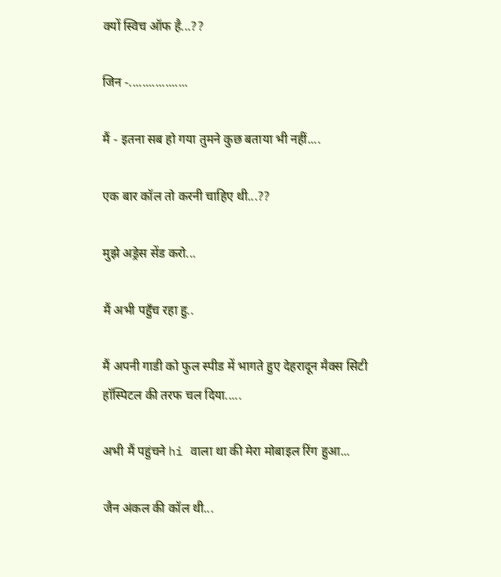क्यों स्विच ऑफ है...??

जिन -..................

मैं - इतना सब हो गया तुमने कुछ बताया भी नहीं....

एक बार कॉल तो करनी चाहिए थी...??

मुझे अड्रेस सेंड करो...

मैं अभी पहुँच रहा हु..

मैं अपनी गाडी को फुल स्पीड में भागते हुए देहरादून मैक्स सिटी हॉस्पिटल की तरफ चल दिया.....

अभी मैं पहुंचने hi वाला था की मेरा मोबाइल रिंग हुआ...

जैन अंकल की कॉल थी...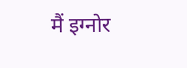मैं इग्नोर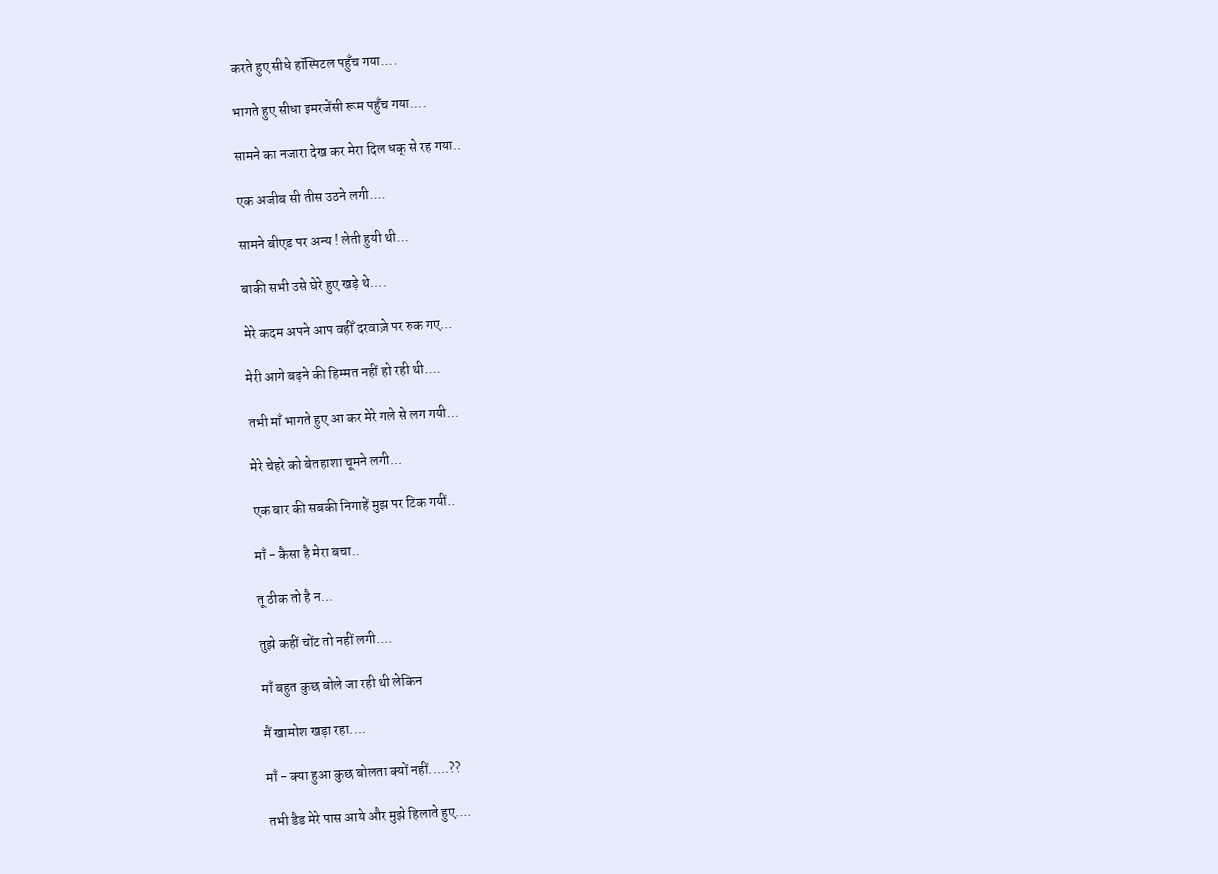करते हुए सीधे हॉस्पिटल पहुँच गया....

भागते हुए सीधा इमरजेंसी रूम पहुँच गया....

सामने का नजारा देख कर मेरा दिल धक् से रह गया..

एक अजीब सी तीस उठने लगी....

सामने बीएड पर अन्य ! लेती हुयी थी...

बाकी सभी उसे घेरे हुए खड़े थे....

मेरे कदम अपने आप वहीँ दरवाज़े पर रुक गए...

मेरी आगे बढ़ने की हिम्मत नहीं हो रही थी....

तभी माँ भागते हुए आ कर मेरे गले से लग गयी...

मेरे चेहरे को बेतहाशा चूमने लगी...

एक बार की सबकी निगाहें मुझ पर टिक गयीं..

माँ - कैसा है मेरा बचा..

तू ठीक तो है न...

तुझे कहीं चोंट तो नहीं लगी....

माँ बहुत कुछ बोले जा रही थी लेकिन

मैं खामोश खड़ा रहा....

माँ - क्या हुआ कुछ बोलता क्यों नहीं.....??

तभी डैड मेरे पास आये और मुझे हिलाते हुए....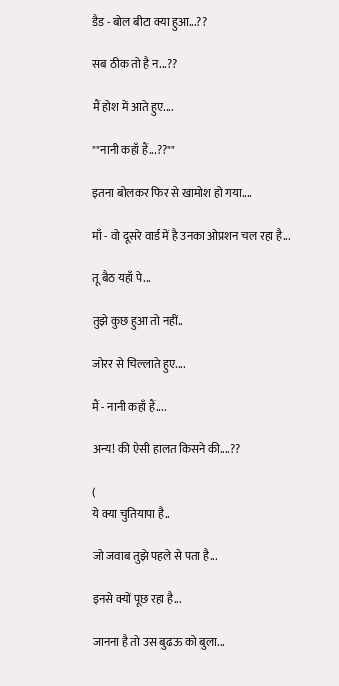डैड - बोल बीटा क्या हुआ...??

सब ठीक तो है न...??

मैं होश में आते हुए....

""नानी कहाँ हैं...??""

इतना बोलकर फिर से खामोश हो गया....

माँ - वो दूसरे वार्ड में है उनका ओप्रशन चल रहा है...

तू बैठ यहाँ पे...

तुझे कुछ हुआ तो नहीं..

जोरर से चिल्लाते हुए....

मैं - नानी कहाँ हैं....

अन्य! की ऐसी हालत किसने की....??

(
ये क्या चुतियापा है..

जो जवाब तुझे पहले से पता है...

इनसे क्यों पूछ रहा है...

जानना है तो उस बुढऊ को बुला...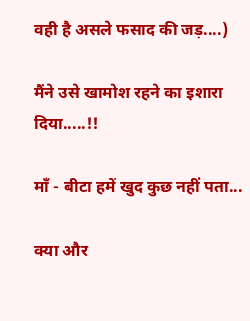वही है असले फसाद की जड़....)

मैंने उसे खामोश रहने का इशारा दिया.....!!

माँ - बीटा हमें खुद कुछ नहीं पता...

क्या और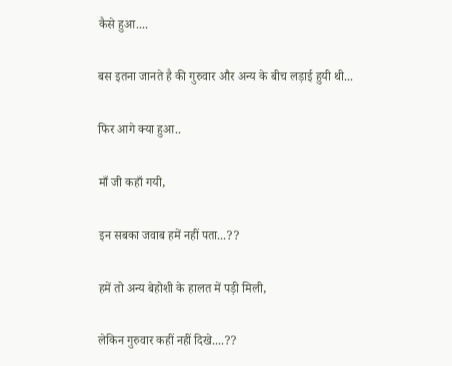कैसे हुआ....

बस इतना जानते है की गुरुवार और अन्य के बीच लड़ाई हुयी थी...

फिर आगे क्या हुआ..

माँ जी कहाँ गयी,

इन सबका जवाब हमें नहीं पता...??

हमें तो अन्य बेहोशी के हालत में पड़ी मिली,

लेकिन गुरुवार कहीं नहीं दिखे....??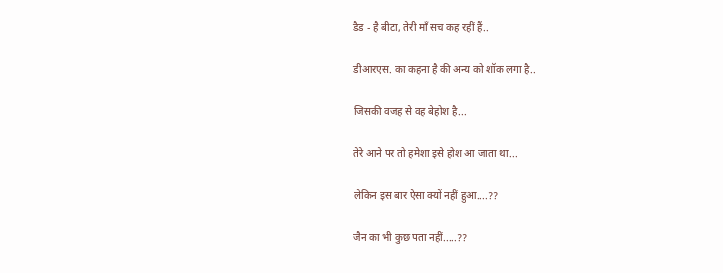डैड - है बीटा, तेरी माँ सच कह रहीं हैं..

डीआरएस. का कहना है की अन्य को शॉक लगा है..

जिसकी वजह से वह बेहोश है...

तेरे आने पर तो हमेशा इसे होश आ जाता था...

लेकिन इस बार ऐसा क्यों नहीं हुआ....??

जैन का भी कुछ पता नहीं.....??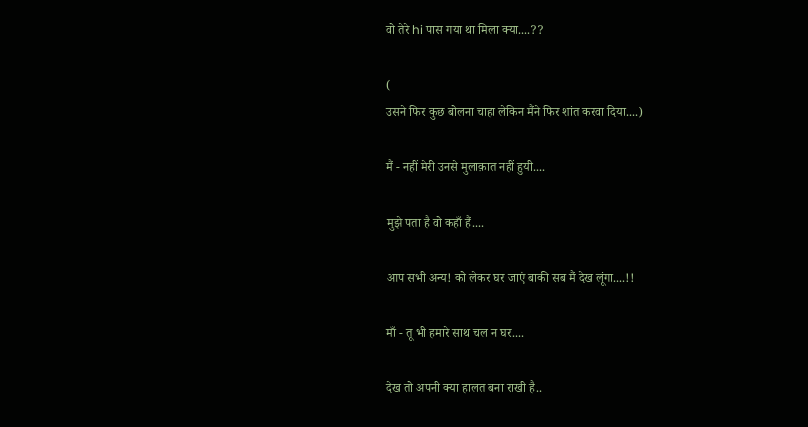वो तेरे hi पास गया था मिला क्या....??

(
उसने फिर कुछ बोलना चाहा लेकिन मैंने फिर शांत करवा दिया....)

मैं - नहीं मेरी उनसे मुलाक़ात नहीं हुयी....

मुझे पता है वो कहाँ हैं....

आप सभी अन्य! को लेकर घर जाएं बाकी सब मैं देख लूंगा....!!

माँ - तू भी हमारे साथ चल न घर....

देख तो अपनी क्या हालत बना राखी है..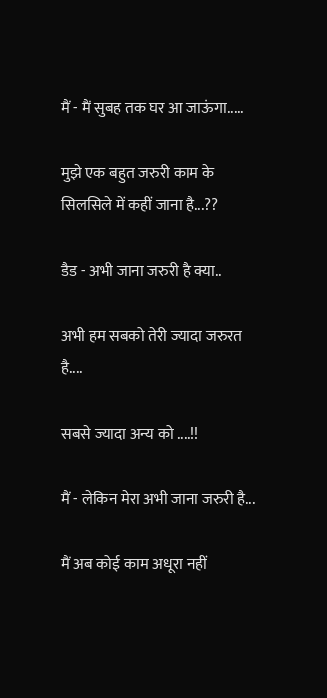मैं - मैं सुबह तक घर आ जाऊंगा.....

मुझे एक बहुत जरुरी काम के सिलसिले में कहीं जाना है...??

डैड - अभी जाना जरुरी है क्या..

अभी हम सबको तेरी ज्यादा जरुरत है....

सबसे ज्यादा अन्य को ....!!

मैं - लेकिन मेरा अभी जाना जरुरी है...

मैं अब कोई काम अधूरा नहीं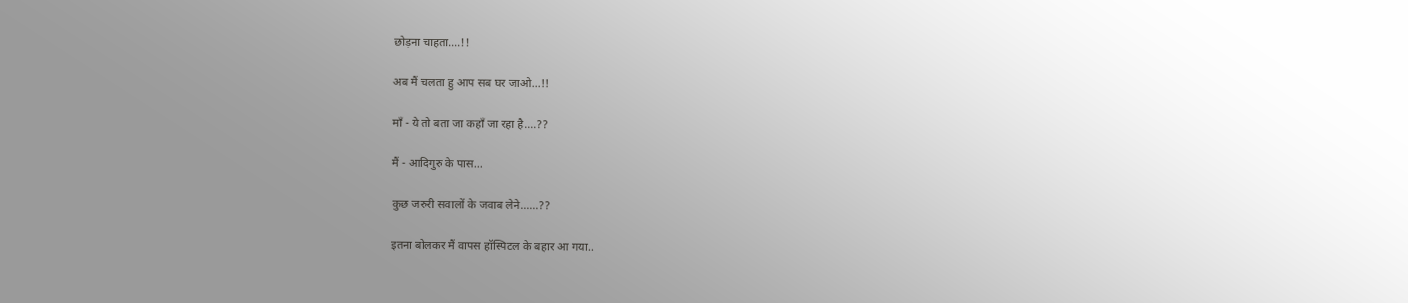छोड़ना चाहता....!!

अब मैं चलता हु आप सब घर जाओ...!!

माँ - ये तो बता जा कहाँ जा रहा है....??

मैं - आदिगुरु के पास...

कुछ जरुरी सवालों के जवाब लेने......??

इतना बोलकर मैं वापस हॉस्पिटल के बहार आ गया..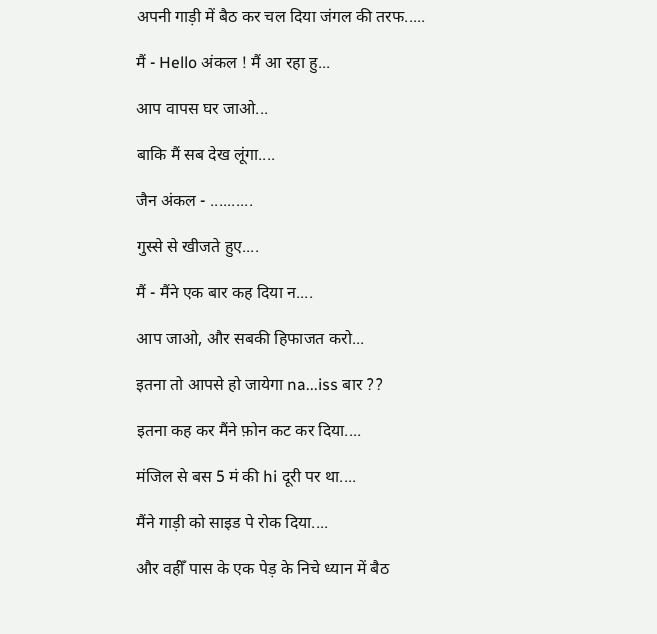अपनी गाड़ी में बैठ कर चल दिया जंगल की तरफ.....

मैं - Hello अंकल ! मैं आ रहा हु...

आप वापस घर जाओ...

बाकि मैं सब देख लूंगा....

जैन अंकल - ..........

गुस्से से खीजते हुए....

मैं - मैंने एक बार कह दिया न....

आप जाओ, और सबकी हिफाजत करो...

इतना तो आपसे हो जायेगा na...iss बार ??

इतना कह कर मैंने फ़ोन कट कर दिया....

मंजिल से बस 5 मं की hi दूरी पर था....

मैंने गाड़ी को साइड पे रोक दिया....

और वहीँ पास के एक पेड़ के निचे ध्यान में बैठ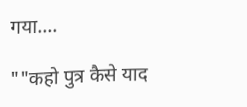गया....

""कहो पुत्र कैसे याद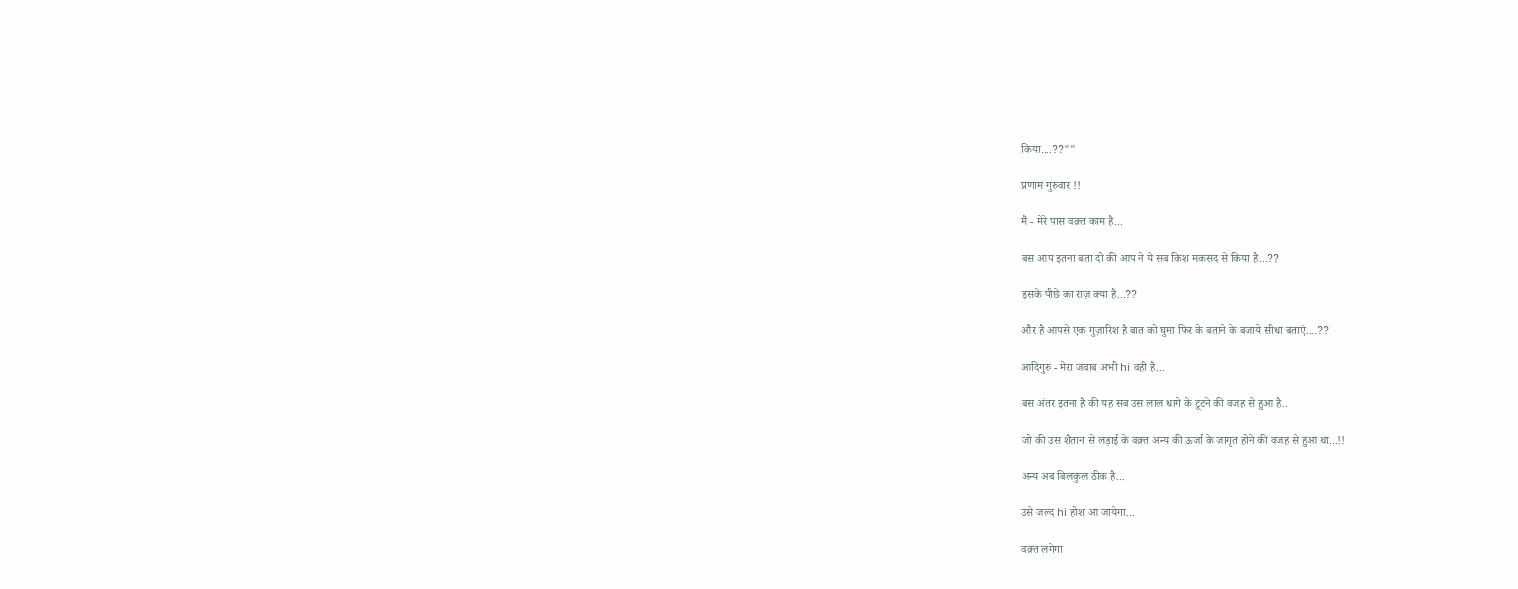किया....??""

प्रणाम गुरुवार !!

मैं - मेरे पास वक़्त काम है...

बस आप इतना बता दो की आप ने ये सब किश मकसद से किया है...??

इसके पीछे का राज़ क्या है...??

और है आपसे एक गुज़ारिश है बात को घुमा फिर के बताने के बजाये सीधा बताएं....??

आदिगुरु - मेरा जवाब अभी hi वही है...

बस अंतर इतना है की यह सब उस लाल धागे के टूटने की वजह से हुआ है..

जो की उस शैतान से लड़ाई के वक़्त अन्य की ऊर्जा के जागृत होने की वजह से हुआ था...!!

अन्य अब बिलकुल ठीक है...

उसे जल्द hi होश आ जायेगा...

वक़्त लगेगा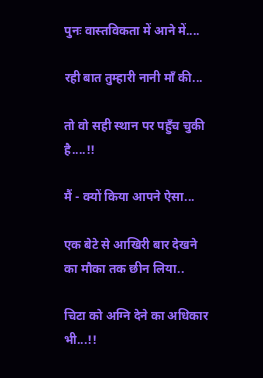पुनः वास्तविकता में आने में....

रही बात तुम्हारी नानी माँ की...

तो वो सही स्थान पर पहुँच चुकी है....!!

मैं - क्यों किया आपने ऐसा...

एक बेटे से आखिरी बार देखने का मौका तक छीन लिया..

चिटा को अग्नि देने का अधिकार भी...!!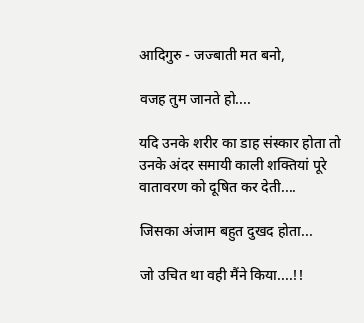आदिगुरु - जज्बाती मत बनो,

वजह तुम जानते हो....

यदि उनके शरीर का डाह संस्कार होता तो उनके अंदर समायी काली शक्तियां पूरे वातावरण को दूषित कर देती....

जिसका अंजाम बहुत दुखद होता...

जो उचित था वही मैंने किया....!!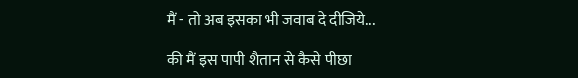मैं - तो अब इसका भी जवाब दे दीजिये...

की मैं इस पापी शैतान से कैसे पीछा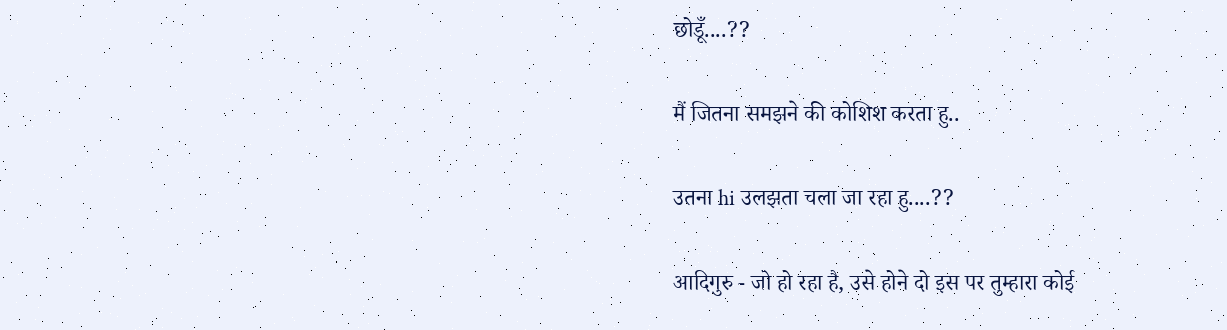छोडूँ....??

मैं जितना समझने की कोशिश करता हु..

उतना hi उलझता चला जा रहा हु....??

आदिगुरु - जो हो रहा है, उसे होने दो इस पर तुम्हारा कोई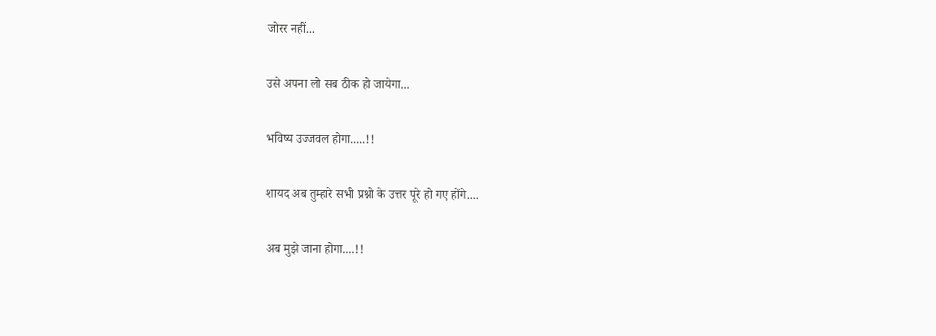जोरर नहीं...

उसे अपना लो सब ठीक हो जायेगा...

भविष्य उज्जवल होगा.....!!

शायद अब तुम्हारे सभी प्रश्नो के उत्तर पूरे हो गए होंगे....

अब मुझे जाना होगा....!!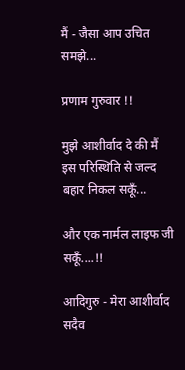मैं - जैसा आप उचित समझे...

प्रणाम गुरुवार !!

मुझे आशीर्वाद दे की मैं इस परिस्थिति से जल्द बहार निकल सकूँ...

और एक नार्मल लाइफ जी सकूँ....!!

आदिगुरु - मेरा आशीर्वाद सदैव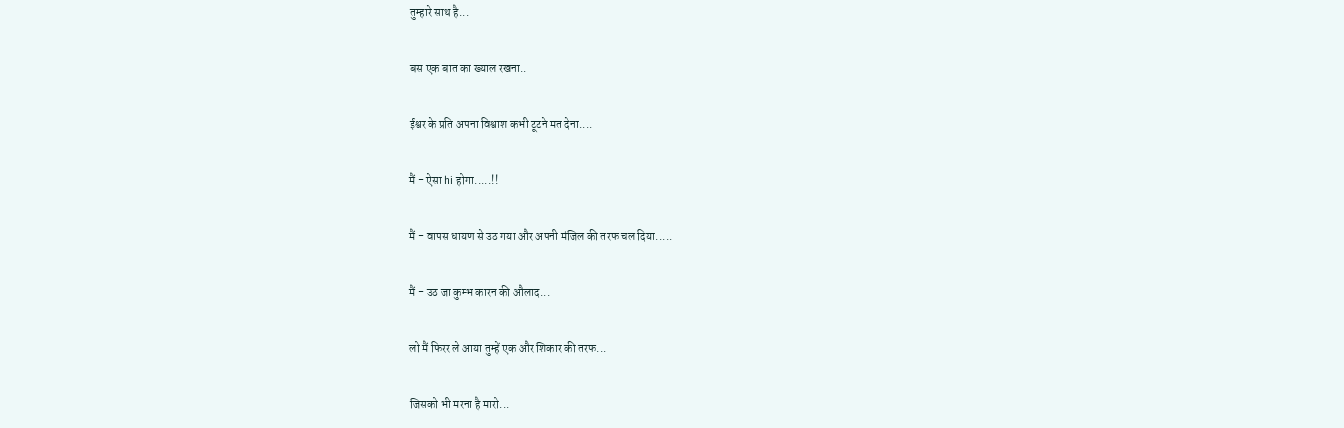तुम्हारे साथ है...

बस एक बात का ख्याल रखना..

ईश्वर के प्रति अपना विश्वाश कभी टूटने मत देना....

मैं - ऐसा hi होगा.....!!

मैं - वापस धायण से उठ गया और अपनी मंजिल की तरफ चल दिया.....

मैं - उठ जा कुम्भ कारन की औलाद...

लो मैं फिरर ले आया तुम्हें एक और शिकार की तरफ...

जिसको भी मरना है मारो...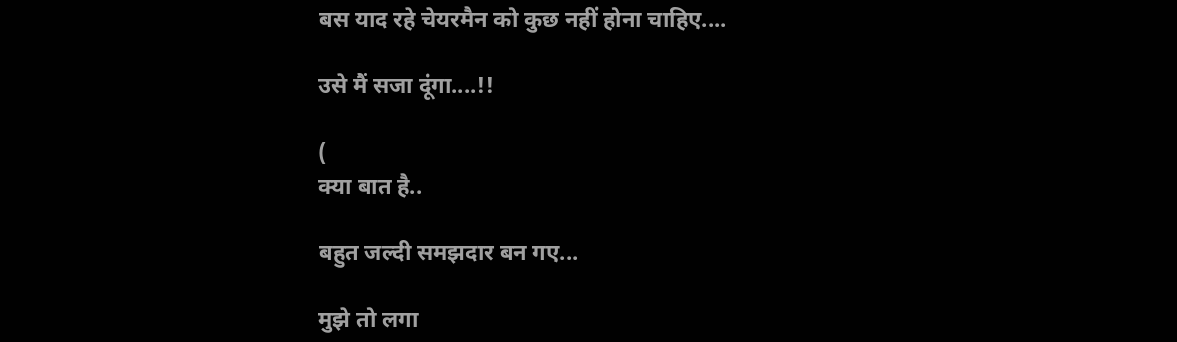बस याद रहे चेयरमैन को कुछ नहीं होना चाहिए....

उसे मैं सजा दूंगा....!!

(
क्या बात है..

बहुत जल्दी समझदार बन गए...

मुझे तो लगा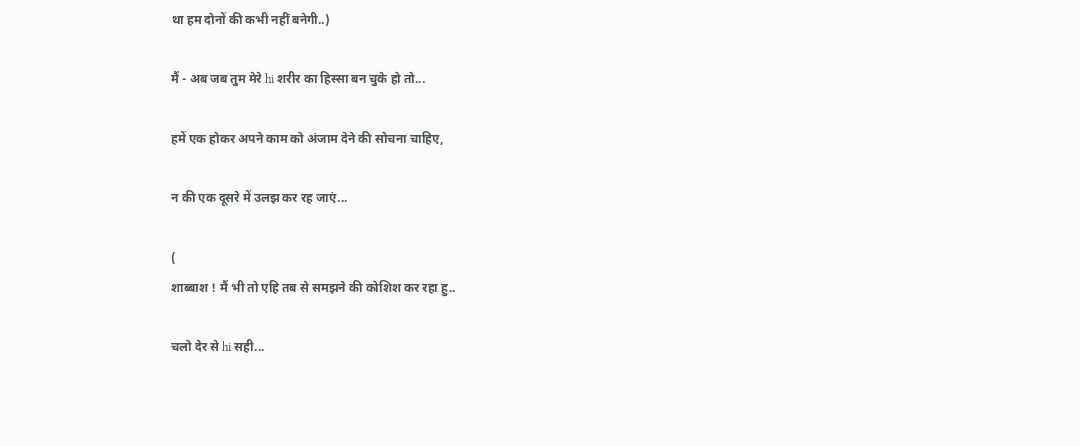था हम दोनों की कभी नहीं बनेगी..)

मैं - अब जब तुम मेरे hi शरीर का हिस्सा बन चुके हो तो...

हमें एक होकर अपने काम को अंजाम देने की सोचना चाहिए,

न की एक दूसरे में उलझ कर रह जाएं...

(
शाब्बाश ! मैं भी तो एहि तब से समझने की कोशिश कर रहा हु..

चलो देर से hi सही...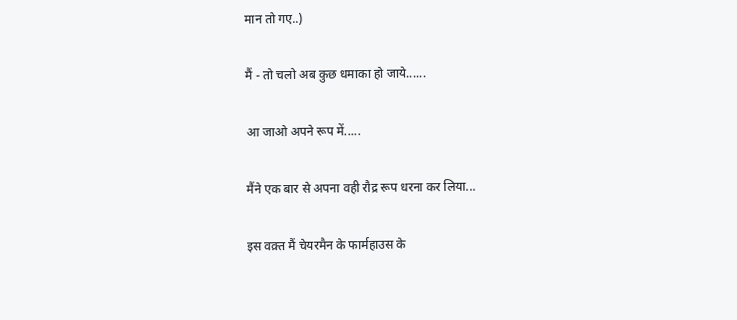मान तो गए..)

मैं - तो चलो अब कुछ धमाका हो जाये......

आ जाओ अपने रूप में.....

मैंने एक बार से अपना वही रौद्र रूप धरना कर लिया...

इस वक़्त मैं चेयरमैन के फार्महाउस के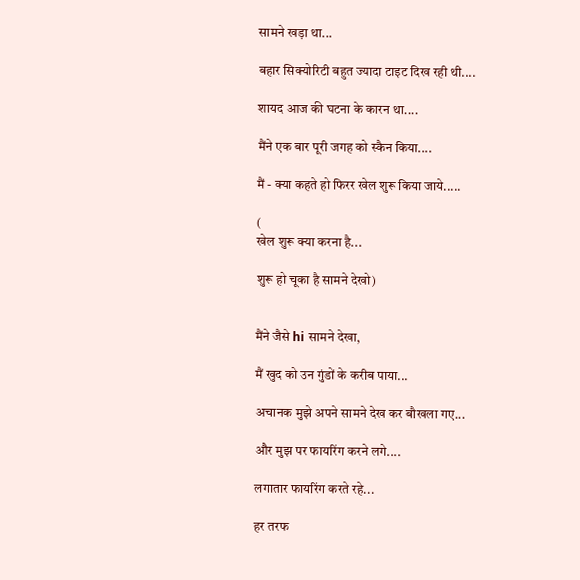सामने खड़ा था...

बहार सिक्योरिटी बहुत ज्यादा टाइट दिख रही थी....

शायद आज की घटना के कारन था....

मैंने एक बार पूरी जगह को स्कैन किया....

मैं - क्या कहते हो फिरर खेल शुरू किया जाये.....

(
खेल शुरू क्या करना है...

शुरू हो चूका है सामने देखो)


मैंने जैसे hi सामने देखा,

मैं खुद को उन गुंडों के करीब पाया...

अचानक मुझे अपने सामने देख कर बौखला गए...

और मुझ पर फायरिंग करने लगे....

लगातार फायरिंग करते रहे...

हर तरफ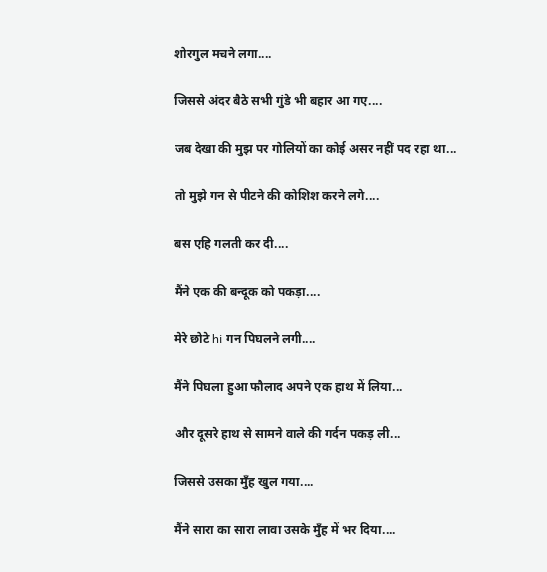शोरगुल मचने लगा....

जिससे अंदर बैठे सभी गुंडे भी बहार आ गए....

जब देखा की मुझ पर गोलियों का कोई असर नहीं पद रहा था...

तो मुझे गन से पीटने की कोशिश करने लगे....

बस एहि गलती कर दी....

मैंने एक की बन्दूक को पकड़ा....

मेरे छोटे hi गन पिघलने लगी....

मैंने पिघला हुआ फौलाद अपने एक हाथ में लिया...

और दूसरे हाथ से सामने वाले की गर्दन पकड़ ली...

जिससे उसका मुँह खुल गया....

मैंने सारा का सारा लावा उसके मुँह में भर दिया....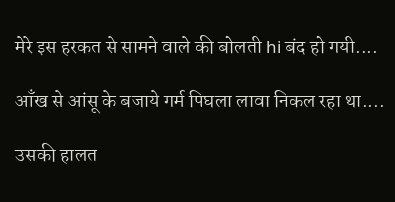मेरे इस हरकत से सामने वाले की बोलती hi बंद हो गयी....

आँख से आंसू के बजाये गर्म पिघला लावा निकल रहा था....

उसकी हालत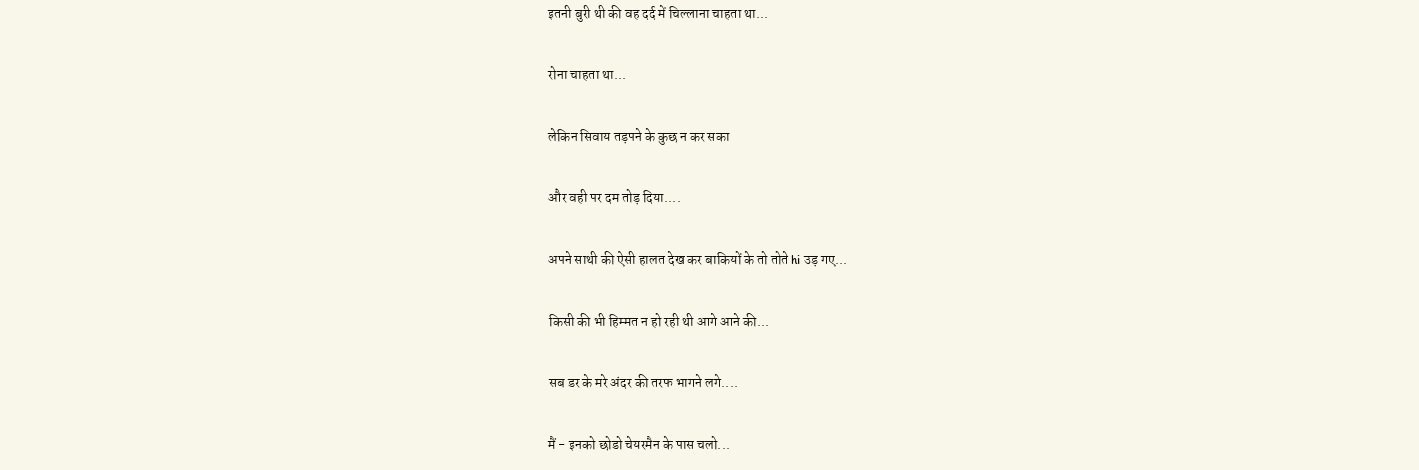इतनी बुरी थी की वह दर्द में चिल्लाना चाहता था...

रोना चाहता था...

लेकिन सिवाय तड़पने के कुछ न कर सका

और वही पर दम तोड़ दिया....

अपने साथी की ऐसी हालत देख कर बाकियों के तो तोते hi उड़ गए...

किसी की भी हिम्मत न हो रही थी आगे आने की...

सब डर के मरे अंदर की तरफ भागने लगे....

मैं - इनको छोडो चेयरमैन के पास चलो...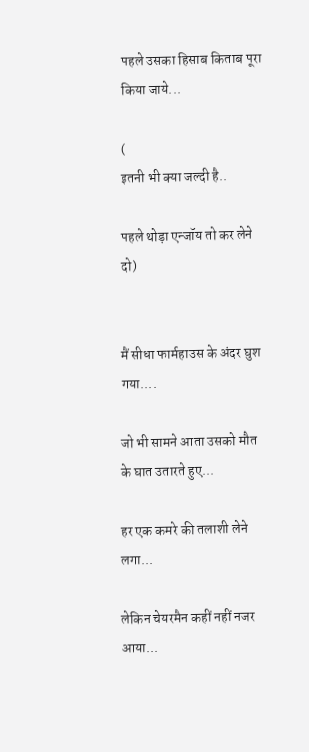पहले उसका हिसाब किताब पूरा किया जाये...

(
इतनी भी क्या जल्दी है..

पहले थोड़ा एन्जॉय तो कर लेने दो)


मैं सीधा फार्महाउस के अंदर घुश गया....

जो भी सामने आता उसको मौत के घात उतारते हुए...

हर एक कमरे की तलाशी लेने लगा...

लेकिन चेयरमैन कहीं नहीं नजर आया...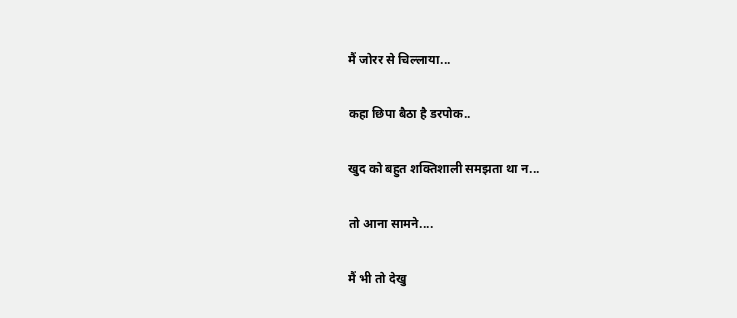मैं जोरर से चिल्लाया...

कहा छिपा बैठा है डरपोक..

खुद को बहुत शक्तिशाली समझता था न...

तो आना सामने....

मैं भी तो देखु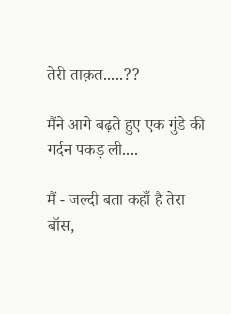तेरी ताक़त.....??

मैंने आगे बढ़ते हुए एक गुंडे की गर्दन पकड़ ली....

मैं - जल्दी बता कहाँ है तेरा बॉस,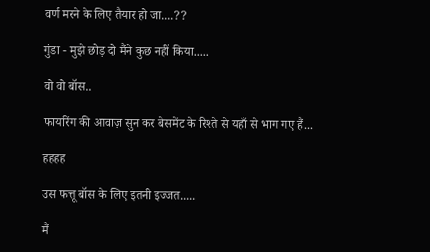वर्ण मरने के लिए तैयार हो जा....??

गुंडा - मुझे छोड़ दो मैंने कुछ नहीं किया.....

वो वो बॉस..

फायरिंग की आवाज़ सुन कर बेसमेंट के रिश्ते से यहाँ से भाग गए हैं...

हहहह

उस फत्तू बॉस के लिए इतनी इज्जत.....

मैं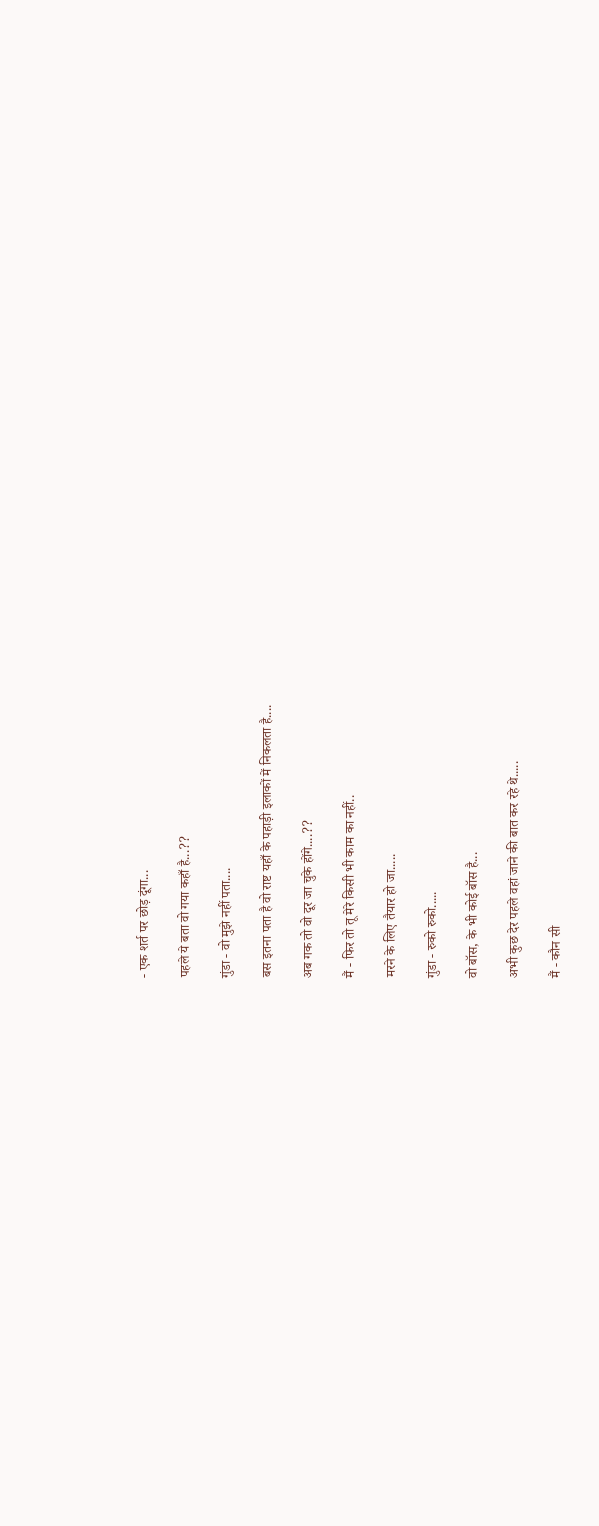- एक शर्त पर छोड़ दूंगा...

पहले ये बता वो गया कहाँ है...??

गुंडा - वो मुझे नहीं पता....

बस इतना पता है वो राष्ट यहाँ के पहाड़ी इलाकों में निकलता है....

अब गक तो वो दूर जा चुके होंगे....??

मैं - फिर तो तू मेरे किसी भी काम का नहीं..

मरने के लिए तैयार हो जा.....

गुंडा - रुको रुको.....

वो बॉस, के भी कोई बॉस है...

अभी कुछ देर पहले वहां जाने की बात कर रहे थे.....

मैं - कौन सी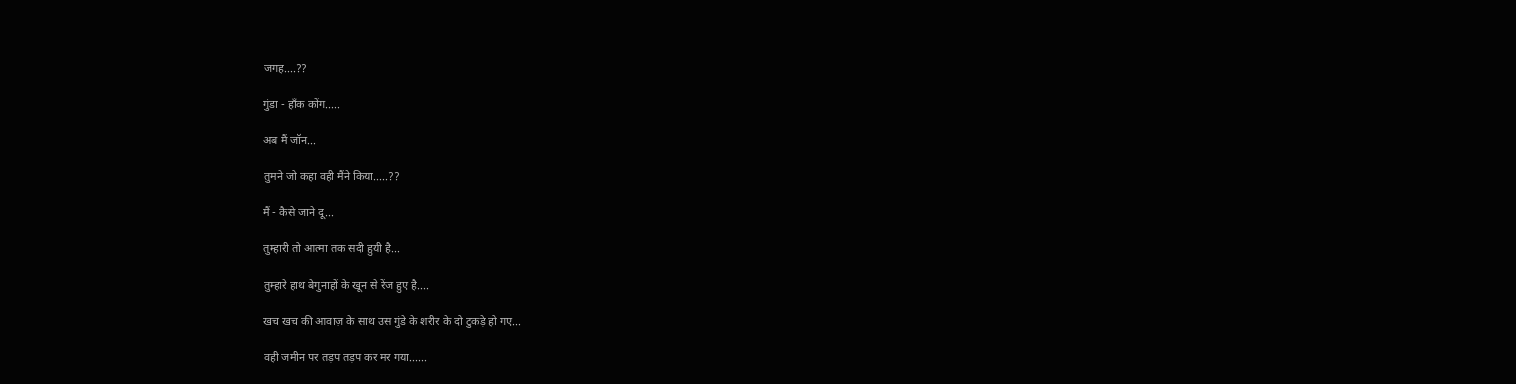जगह....??

गुंडा - हॉंक कोंग.....

अब मैं जॉन...

तुमने जो कहा वही मैंने किया.....??

मैं - कैसे जाने दू...

तुम्हारी तो आत्मा तक सदी हुयी है...

तुम्हारे हाथ बेगुनाहों के खून से रेंज हुए है....

खच खच की आवाज़ के साथ उस गुंडे के शरीर के दो टुकड़े हो गए...

वही जमीन पर तड़प तड़प कर मर गया......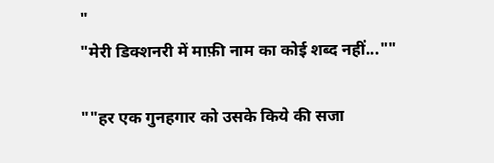"
"मेरी डिक्शनरी में माफ़ी नाम का कोई शब्द नहीं...""

""हर एक गुनहगार को उसके किये की सजा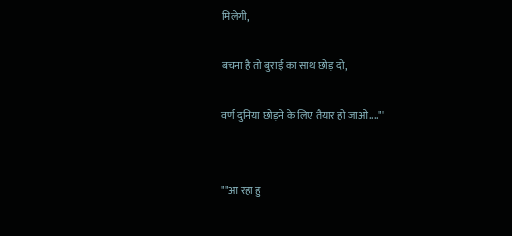मिलेगी,

बचना है तो बुराई का साथ छोड़ दो,

वर्ण दुनिया छोड़ने के लिए तैयार हो जाओ...."'


""आ रहा हु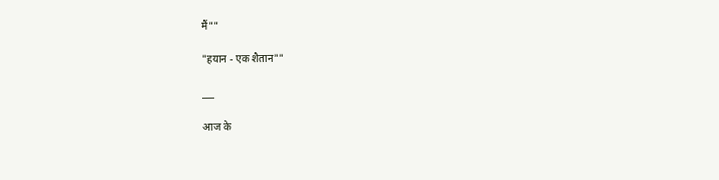मैं""

"हयान - एक शैतान""

___

आज के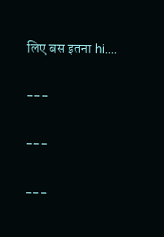लिए बस इतना hi....

---

---

---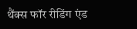थैंक्स फॉर रीडिंग एंड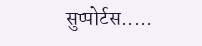सुप्पोर्टस.....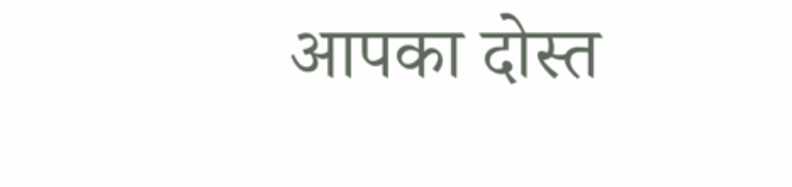आपका दोस्त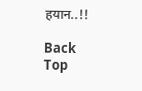हयान..!!

Back
Top